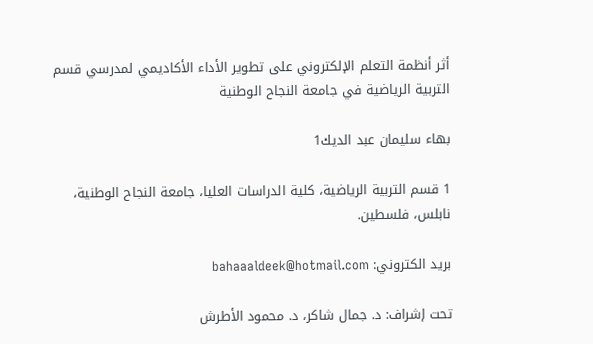أثر أنظمة التعلم الإلكتروني على تطوير الأداء الأكاديمي لمدرسي قسم التربية الرياضية في جامعة النجاح الوطنية

بهاء سليمان عبد الديك1

1 قسم التربية الرياضية، كلية الدراسات العليا، جامعة النجاح الوطنية، نابلس، فلسطين.

بريد الكتروني: bahaaaldeek@hotmail.com

تحت إشراف: د. جمال شاكر، د. محمود الأطرش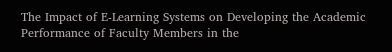The Impact of E-Learning Systems on Developing the Academic Performance of Faculty Members in the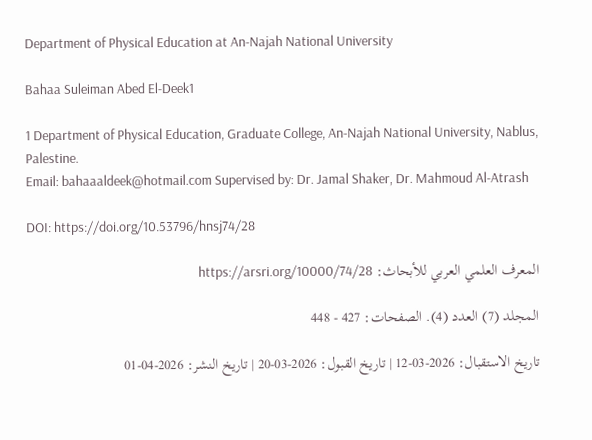Department of Physical Education at An-Najah National University

Bahaa Suleiman Abed El-Deek1

1 Department of Physical Education, Graduate College, An-Najah National University, Nablus, Palestine.
Email: bahaaaldeek@hotmail.com Supervised by: Dr. Jamal Shaker, Dr. Mahmoud Al-Atrash

DOI: https://doi.org/10.53796/hnsj74/28

المعرف العلمي العربي للأبحاث: https://arsri.org/10000/74/28

المجلد (7) العدد (4). الصفحات: 427 - 448

تاريخ الاستقبال: 2026-03-12 | تاريخ القبول: 2026-03-20 | تاريخ النشر: 2026-04-01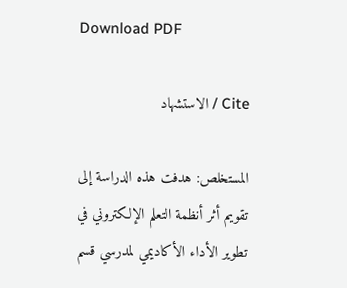Download PDF

Cite / الاستشهاد

المستخلص: هدفت هذه الدراسة إلى تقويم أثر أنظمة التعلم الإلكتروني في تطوير الأداء الأكاديمي لمدرسي قسم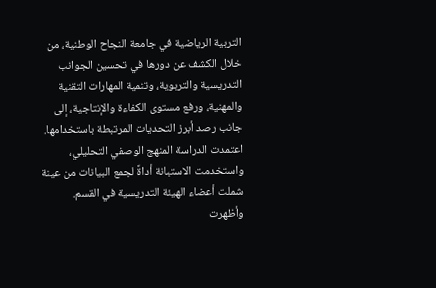التربية الرياضية في جامعة النجاح الوطنية، من خلال الكشف عن دورها في تحسين الجوانب التدريسية والتربوية، وتنمية المهارات التقنية والمهنية، ورفع مستوى الكفاءة والإنتاجية، إلى جانب رصد أبرز التحديات المرتبطة باستخدامها. اعتمدت الدراسة المنهج الوصفي التحليلي، واستخدمت الاستبانة أداةً لجمع البيانات من عينة شملت أعضاء الهيئة التدريسية في القسم. وأظهرت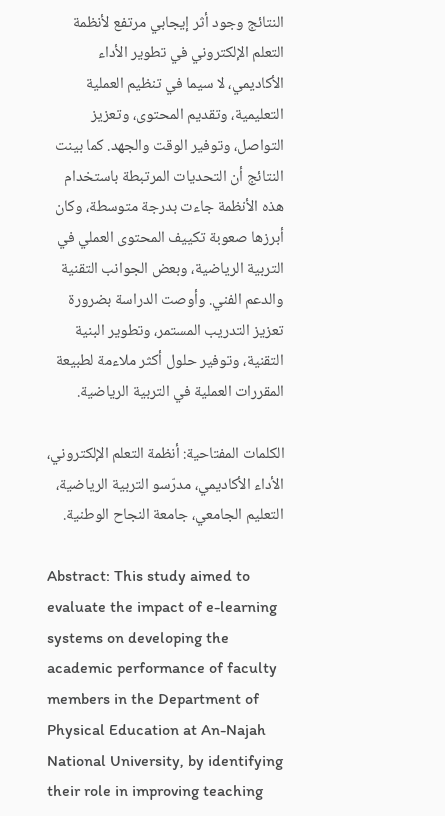النتائج وجود أثر إيجابي مرتفع لأنظمة التعلم الإلكتروني في تطوير الأداء الأكاديمي، لا سيما في تنظيم العملية التعليمية، وتقديم المحتوى، وتعزيز التواصل، وتوفير الوقت والجهد. كما بينت النتائج أن التحديات المرتبطة باستخدام هذه الأنظمة جاءت بدرجة متوسطة، وكان أبرزها صعوبة تكييف المحتوى العملي في التربية الرياضية، وبعض الجوانب التقنية والدعم الفني. وأوصت الدراسة بضرورة تعزيز التدريب المستمر، وتطوير البنية التقنية، وتوفير حلول أكثر ملاءمة لطبيعة المقررات العملية في التربية الرياضية.

الكلمات المفتاحية: أنظمة التعلم الإلكتروني، الأداء الأكاديمي، مدرّسو التربية الرياضية، التعليم الجامعي، جامعة النجاح الوطنية.

Abstract: This study aimed to evaluate the impact of e-learning systems on developing the academic performance of faculty members in the Department of Physical Education at An-Najah National University, by identifying their role in improving teaching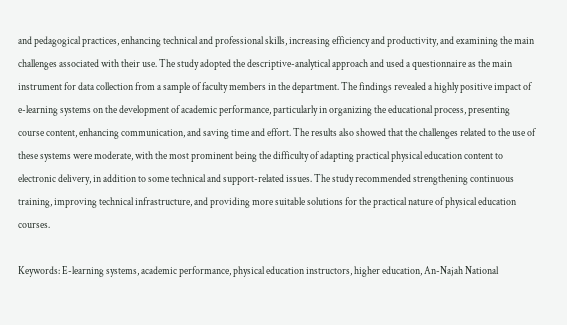and pedagogical practices, enhancing technical and professional skills, increasing efficiency and productivity, and examining the main challenges associated with their use. The study adopted the descriptive-analytical approach and used a questionnaire as the main instrument for data collection from a sample of faculty members in the department. The findings revealed a highly positive impact of e-learning systems on the development of academic performance, particularly in organizing the educational process, presenting course content, enhancing communication, and saving time and effort. The results also showed that the challenges related to the use of these systems were moderate, with the most prominent being the difficulty of adapting practical physical education content to electronic delivery, in addition to some technical and support-related issues. The study recommended strengthening continuous training, improving technical infrastructure, and providing more suitable solutions for the practical nature of physical education courses.

Keywords: E-learning systems, academic performance, physical education instructors, higher education, An-Najah National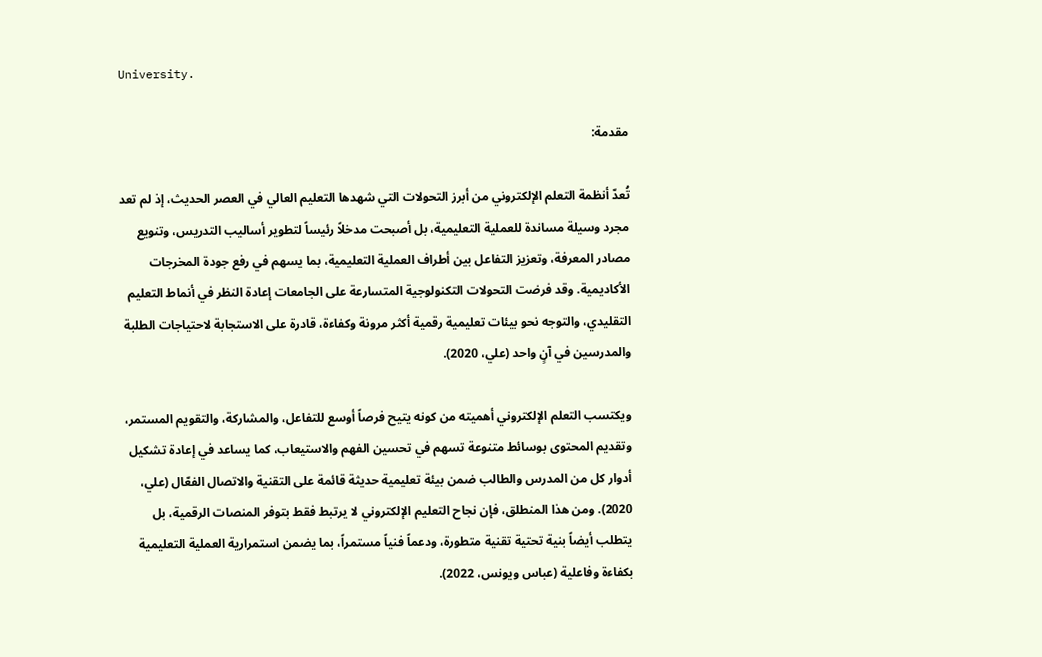University.

مقدمة:

تُعدّ أنظمة التعلم الإلكتروني من أبرز التحولات التي شهدها التعليم العالي في العصر الحديث، إذ لم تعد مجرد وسيلة مساندة للعملية التعليمية، بل أصبحت مدخلاً رئيساً لتطوير أساليب التدريس، وتنويع مصادر المعرفة، وتعزيز التفاعل بين أطراف العملية التعليمية، بما يسهم في رفع جودة المخرجات الأكاديمية. وقد فرضت التحولات التكنولوجية المتسارعة على الجامعات إعادة النظر في أنماط التعليم التقليدي، والتوجه نحو بيئات تعليمية رقمية أكثر مرونة وكفاءة، قادرة على الاستجابة لاحتياجات الطلبة والمدرسين في آنٍ واحد (علي، 2020).

ويكتسب التعلم الإلكتروني أهميته من كونه يتيح فرصاً أوسع للتفاعل، والمشاركة، والتقويم المستمر، وتقديم المحتوى بوسائط متنوعة تسهم في تحسين الفهم والاستيعاب، كما يساعد في إعادة تشكيل أدوار كل من المدرس والطالب ضمن بيئة تعليمية حديثة قائمة على التقنية والاتصال الفعّال (علي، 2020). ومن هذا المنطلق، فإن نجاح التعليم الإلكتروني لا يرتبط فقط بتوفر المنصات الرقمية، بل يتطلب أيضاً بنية تحتية تقنية متطورة، ودعماً فنياً مستمراً، بما يضمن استمرارية العملية التعليمية بكفاءة وفاعلية (عباس ويونس، 2022).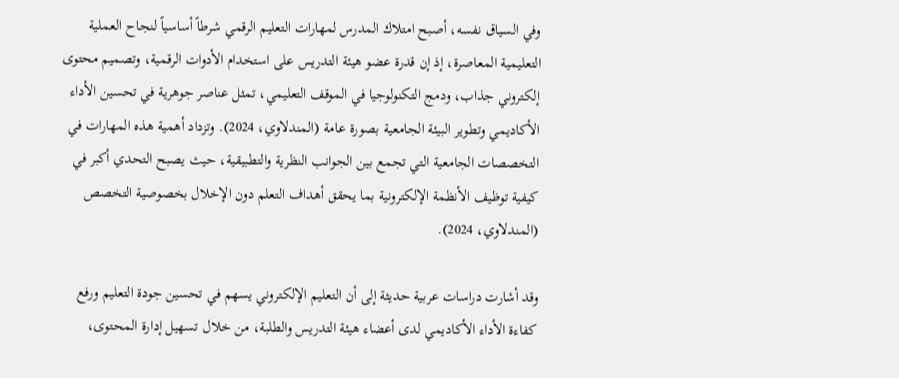وفي السياق نفسه، أصبح امتلاك المدرس لمهارات التعليم الرقمي شرطاً أساسياً لنجاح العملية التعليمية المعاصرة، إذ إن قدرة عضو هيئة التدريس على استخدام الأدوات الرقمية، وتصميم محتوى إلكتروني جذاب، ودمج التكنولوجيا في الموقف التعليمي، تمثل عناصر جوهرية في تحسين الأداء الأكاديمي وتطوير البيئة الجامعية بصورة عامة (المندلاوي، 2024). وتزداد أهمية هذه المهارات في التخصصات الجامعية التي تجمع بين الجوانب النظرية والتطبيقية، حيث يصبح التحدي أكبر في كيفية توظيف الأنظمة الإلكترونية بما يحقق أهداف التعلم دون الإخلال بخصوصية التخصص (المندلاوي، 2024).

وقد أشارت دراسات عربية حديثة إلى أن التعليم الإلكتروني يسهم في تحسين جودة التعليم ورفع كفاءة الأداء الأكاديمي لدى أعضاء هيئة التدريس والطلبة، من خلال تسهيل إدارة المحتوى،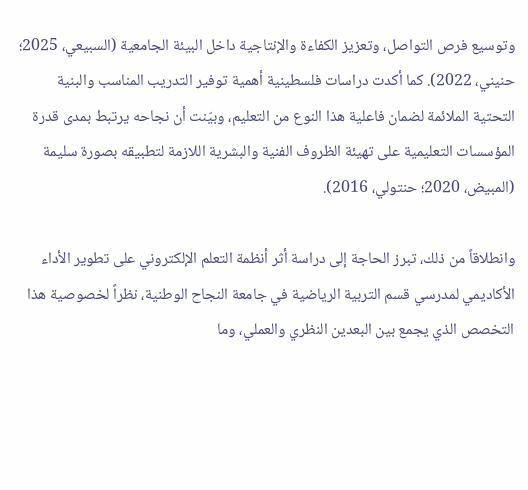وتوسيع فرص التواصل، وتعزيز الكفاءة والإنتاجية داخل البيئة الجامعية (السبيعي، 2025؛ حنيني، 2022). كما أكدت دراسات فلسطينية أهمية توفير التدريب المناسب والبنية التحتية الملائمة لضمان فاعلية هذا النوع من التعليم، وبيّنت أن نجاحه يرتبط بمدى قدرة المؤسسات التعليمية على تهيئة الظروف الفنية والبشرية اللازمة لتطبيقه بصورة سليمة (المبيض، 2020؛ حنتولي، 2016).

وانطلاقاً من ذلك، تبرز الحاجة إلى دراسة أثر أنظمة التعلم الإلكتروني على تطوير الأداء الأكاديمي لمدرسي قسم التربية الرياضية في جامعة النجاح الوطنية، نظراً لخصوصية هذا التخصص الذي يجمع بين البعدين النظري والعملي، وما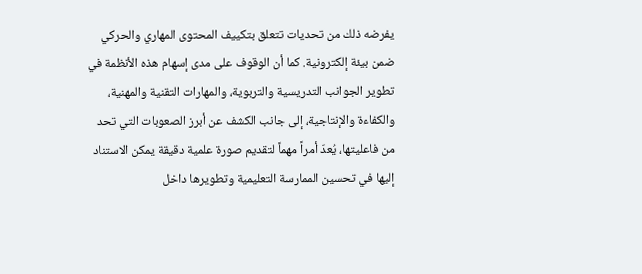يفرضه ذلك من تحديات تتعلق بتكييف المحتوى المهاري والحركي ضمن بيئة إلكترونية. كما أن الوقوف على مدى إسهام هذه الأنظمة في تطوير الجوانب التدريسية والتربوية، والمهارات التقنية والمهنية، والكفاءة والإنتاجية، إلى جانب الكشف عن أبرز الصعوبات التي تحد من فاعليتها، يُعدّ أمراً مهماً لتقديم صورة علمية دقيقة يمكن الاستناد إليها في تحسين الممارسة التعليمية وتطويرها داخل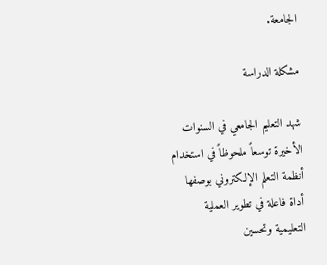الجامعة.

مشكلة الدراسة

شهد التعليم الجامعي في السنوات الأخيرة توسعاً ملحوظاً في استخدام أنظمة التعلم الإلكتروني بوصفها أداة فاعلة في تطوير العملية التعليمية وتحسين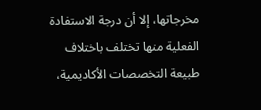مخرجاتها، إلا أن درجة الاستفادة الفعلية منها تختلف باختلاف طبيعة التخصصات الأكاديمية،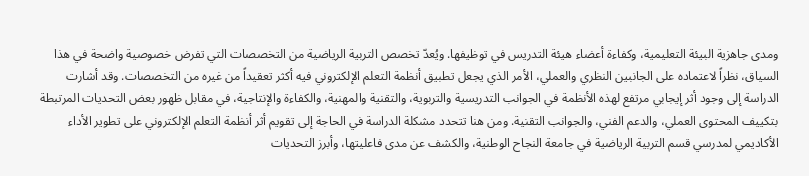ومدى جاهزية البيئة التعليمية، وكفاءة أعضاء هيئة التدريس في توظيفها. ويُعدّ تخصص التربية الرياضية من التخصصات التي تفرض خصوصية واضحة في هذا السياق، نظراً لاعتماده على الجانبين النظري والعملي، الأمر الذي يجعل تطبيق أنظمة التعلم الإلكتروني فيه أكثر تعقيداً من غيره من التخصصات. وقد أشارت الدراسة إلى وجود أثر إيجابي مرتفع لهذه الأنظمة في الجوانب التدريسية والتربوية، والتقنية والمهنية، والكفاءة والإنتاجية، في مقابل ظهور بعض التحديات المرتبطة بتكييف المحتوى العملي، والدعم الفني، والجوانب التقنية. ومن هنا تتحدد مشكلة الدراسة في الحاجة إلى تقويم أثر أنظمة التعلم الإلكتروني على تطوير الأداء الأكاديمي لمدرسي قسم التربية الرياضية في جامعة النجاح الوطنية، والكشف عن مدى فاعليتها، وأبرز التحديات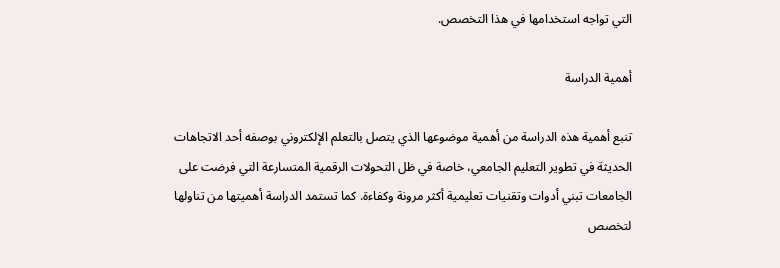التي تواجه استخدامها في هذا التخصص.

أهمية الدراسة

تنبع أهمية هذه الدراسة من أهمية موضوعها الذي يتصل بالتعلم الإلكتروني بوصفه أحد الاتجاهات الحديثة في تطوير التعليم الجامعي، خاصة في ظل التحولات الرقمية المتسارعة التي فرضت على الجامعات تبني أدوات وتقنيات تعليمية أكثر مرونة وكفاءة. كما تستمد الدراسة أهميتها من تناولها لتخصص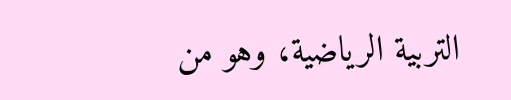التربية الرياضية، وهو من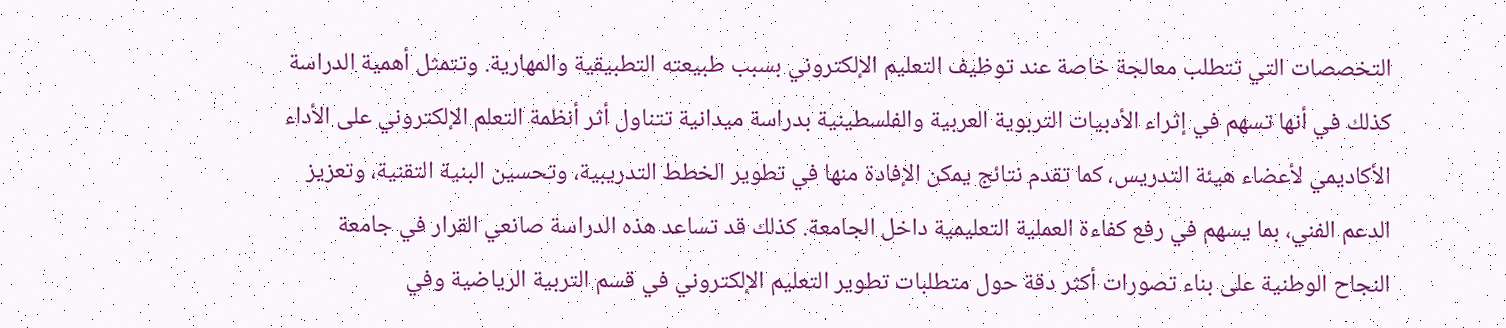التخصصات التي تتطلب معالجة خاصة عند توظيف التعليم الإلكتروني بسبب طبيعته التطبيقية والمهارية. وتتمثل أهمية الدراسة كذلك في أنها تسهم في إثراء الأدبيات التربوية العربية والفلسطينية بدراسة ميدانية تتناول أثر أنظمة التعلم الإلكتروني على الأداء الأكاديمي لأعضاء هيئة التدريس، كما تقدم نتائج يمكن الإفادة منها في تطوير الخطط التدريبية، وتحسين البنية التقنية، وتعزيز الدعم الفني، بما يسهم في رفع كفاءة العملية التعليمية داخل الجامعة. كذلك قد تساعد هذه الدراسة صانعي القرار في جامعة النجاح الوطنية على بناء تصورات أكثر دقة حول متطلبات تطوير التعليم الإلكتروني في قسم التربية الرياضية وفي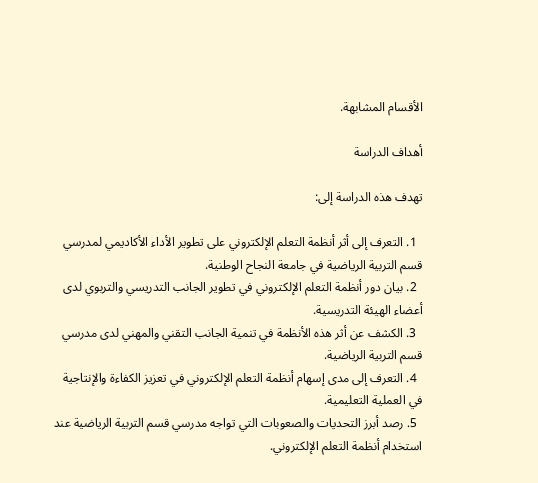الأقسام المشابهة.

أهداف الدراسة

تهدف هذه الدراسة إلى:

  1. التعرف إلى أثر أنظمة التعلم الإلكتروني على تطوير الأداء الأكاديمي لمدرسي قسم التربية الرياضية في جامعة النجاح الوطنية.
  2. بيان دور أنظمة التعلم الإلكتروني في تطوير الجانب التدريسي والتربوي لدى أعضاء الهيئة التدريسية.
  3. الكشف عن أثر هذه الأنظمة في تنمية الجانب التقني والمهني لدى مدرسي قسم التربية الرياضية.
  4. التعرف إلى مدى إسهام أنظمة التعلم الإلكتروني في تعزيز الكفاءة والإنتاجية في العملية التعليمية.
  5. رصد أبرز التحديات والصعوبات التي تواجه مدرسي قسم التربية الرياضية عند استخدام أنظمة التعلم الإلكتروني.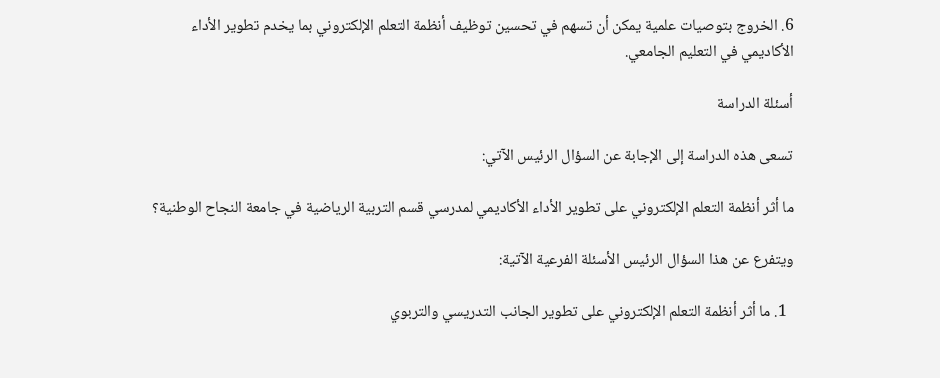6. الخروج بتوصيات علمية يمكن أن تسهم في تحسين توظيف أنظمة التعلم الإلكتروني بما يخدم تطوير الأداء الأكاديمي في التعليم الجامعي.

أسئلة الدراسة

تسعى هذه الدراسة إلى الإجابة عن السؤال الرئيس الآتي:

ما أثر أنظمة التعلم الإلكتروني على تطوير الأداء الأكاديمي لمدرسي قسم التربية الرياضية في جامعة النجاح الوطنية؟

ويتفرع عن هذا السؤال الرئيس الأسئلة الفرعية الآتية:

  1. ما أثر أنظمة التعلم الإلكتروني على تطوير الجانب التدريسي والتربوي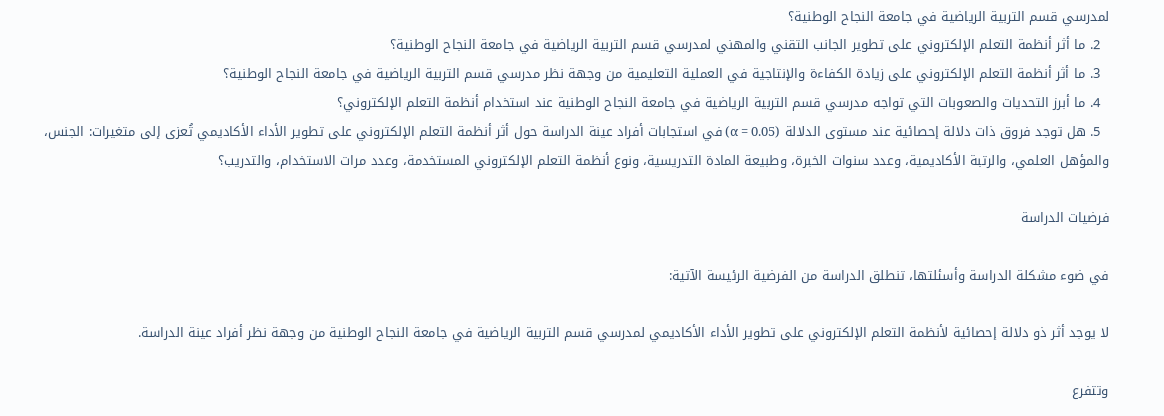لمدرسي قسم التربية الرياضية في جامعة النجاح الوطنية؟
  2. ما أثر أنظمة التعلم الإلكتروني على تطوير الجانب التقني والمهني لمدرسي قسم التربية الرياضية في جامعة النجاح الوطنية؟
  3. ما أثر أنظمة التعلم الإلكتروني على زيادة الكفاءة والإنتاجية في العملية التعليمية من وجهة نظر مدرسي قسم التربية الرياضية في جامعة النجاح الوطنية؟
  4. ما أبرز التحديات والصعوبات التي تواجه مدرسي قسم التربية الرياضية في جامعة النجاح الوطنية عند استخدام أنظمة التعلم الإلكتروني؟
  5. هل توجد فروق ذات دلالة إحصائية عند مستوى الدلالة (α = 0.05) في استجابات أفراد عينة الدراسة حول أثر أنظمة التعلم الإلكتروني على تطوير الأداء الأكاديمي تُعزى إلى متغيرات: الجنس، والمؤهل العلمي، والرتبة الأكاديمية، وعدد سنوات الخبرة، وطبيعة المادة التدريسية، ونوع أنظمة التعلم الإلكتروني المستخدمة، وعدد مرات الاستخدام، والتدريب؟

فرضيات الدراسة

في ضوء مشكلة الدراسة وأسئلتها، تنطلق الدراسة من الفرضية الرئيسة الآتية:

لا يوجد أثر ذو دلالة إحصائية لأنظمة التعلم الإلكتروني على تطوير الأداء الأكاديمي لمدرسي قسم التربية الرياضية في جامعة النجاح الوطنية من وجهة نظر أفراد عينة الدراسة.

وتتفرع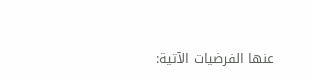عنها الفرضيات الآتية: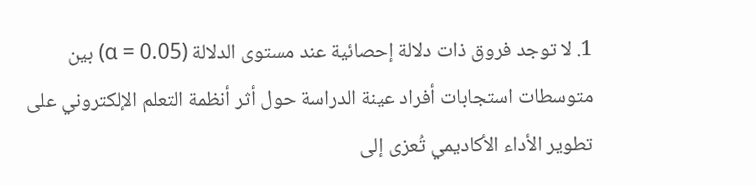1. لا توجد فروق ذات دلالة إحصائية عند مستوى الدلالة (α = 0.05) بين متوسطات استجابات أفراد عينة الدراسة حول أثر أنظمة التعلم الإلكتروني على تطوير الأداء الأكاديمي تُعزى إلى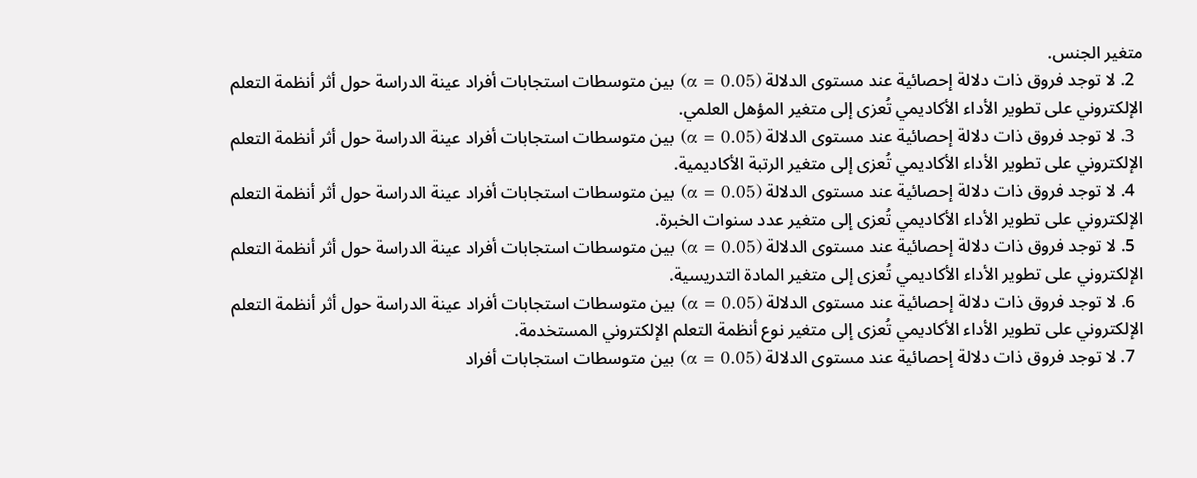متغير الجنس.
  2. لا توجد فروق ذات دلالة إحصائية عند مستوى الدلالة (α = 0.05) بين متوسطات استجابات أفراد عينة الدراسة حول أثر أنظمة التعلم الإلكتروني على تطوير الأداء الأكاديمي تُعزى إلى متغير المؤهل العلمي.
  3. لا توجد فروق ذات دلالة إحصائية عند مستوى الدلالة (α = 0.05) بين متوسطات استجابات أفراد عينة الدراسة حول أثر أنظمة التعلم الإلكتروني على تطوير الأداء الأكاديمي تُعزى إلى متغير الرتبة الأكاديمية.
  4. لا توجد فروق ذات دلالة إحصائية عند مستوى الدلالة (α = 0.05) بين متوسطات استجابات أفراد عينة الدراسة حول أثر أنظمة التعلم الإلكتروني على تطوير الأداء الأكاديمي تُعزى إلى متغير عدد سنوات الخبرة.
  5. لا توجد فروق ذات دلالة إحصائية عند مستوى الدلالة (α = 0.05) بين متوسطات استجابات أفراد عينة الدراسة حول أثر أنظمة التعلم الإلكتروني على تطوير الأداء الأكاديمي تُعزى إلى متغير المادة التدريسية.
  6. لا توجد فروق ذات دلالة إحصائية عند مستوى الدلالة (α = 0.05) بين متوسطات استجابات أفراد عينة الدراسة حول أثر أنظمة التعلم الإلكتروني على تطوير الأداء الأكاديمي تُعزى إلى متغير نوع أنظمة التعلم الإلكتروني المستخدمة.
  7. لا توجد فروق ذات دلالة إحصائية عند مستوى الدلالة (α = 0.05) بين متوسطات استجابات أفراد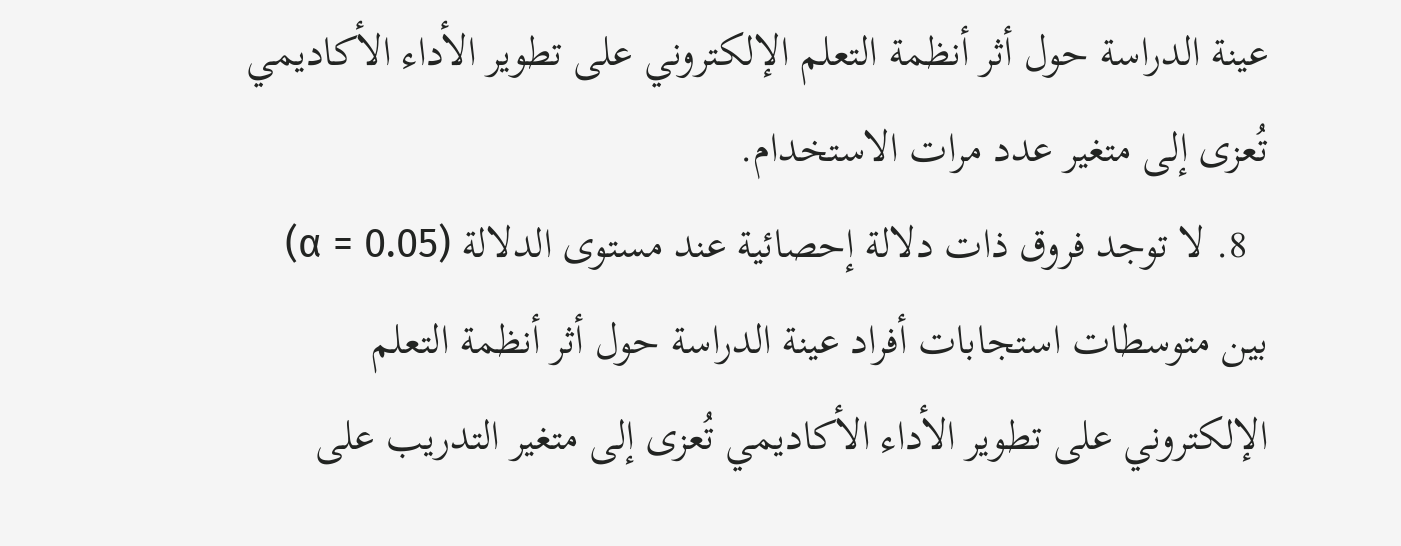عينة الدراسة حول أثر أنظمة التعلم الإلكتروني على تطوير الأداء الأكاديمي تُعزى إلى متغير عدد مرات الاستخدام.
  8. لا توجد فروق ذات دلالة إحصائية عند مستوى الدلالة (α = 0.05) بين متوسطات استجابات أفراد عينة الدراسة حول أثر أنظمة التعلم الإلكتروني على تطوير الأداء الأكاديمي تُعزى إلى متغير التدريب على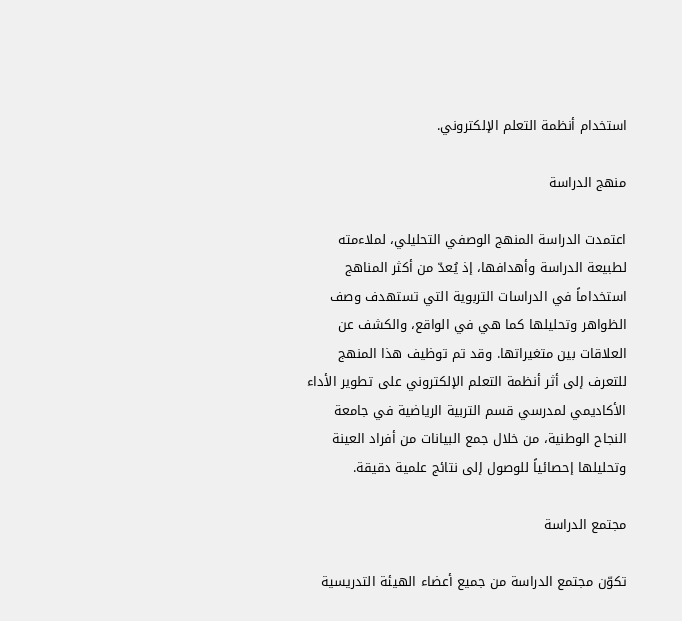استخدام أنظمة التعلم الإلكتروني.

منهج الدراسة

اعتمدت الدراسة المنهج الوصفي التحليلي، لملاءمته لطبيعة الدراسة وأهدافها، إذ يُعدّ من أكثر المناهج استخداماً في الدراسات التربوية التي تستهدف وصف الظواهر وتحليلها كما هي في الواقع، والكشف عن العلاقات بين متغيراتها. وقد تم توظيف هذا المنهج للتعرف إلى أثر أنظمة التعلم الإلكتروني على تطوير الأداء الأكاديمي لمدرسي قسم التربية الرياضية في جامعة النجاح الوطنية، من خلال جمع البيانات من أفراد العينة وتحليلها إحصائياً للوصول إلى نتائج علمية دقيقة.

مجتمع الدراسة

تكوّن مجتمع الدراسة من جميع أعضاء الهيئة التدريسية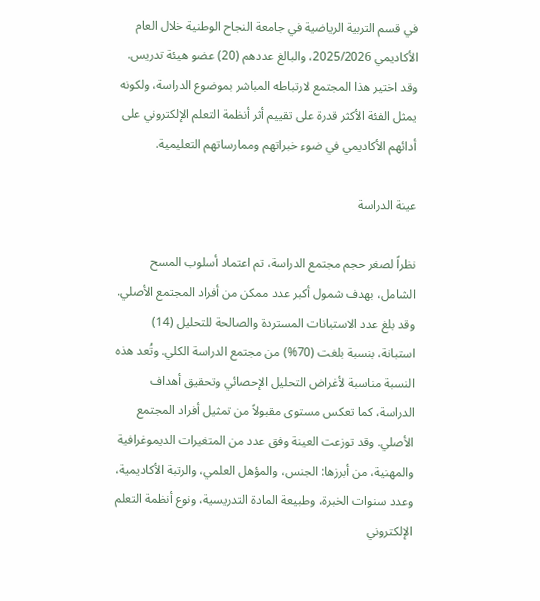في قسم التربية الرياضية في جامعة النجاح الوطنية خلال العام الأكاديمي 2025/2026، والبالغ عددهم (20) عضو هيئة تدريس. وقد اختير هذا المجتمع لارتباطه المباشر بموضوع الدراسة، ولكونه يمثل الفئة الأكثر قدرة على تقييم أثر أنظمة التعلم الإلكتروني على أدائهم الأكاديمي في ضوء خبراتهم وممارساتهم التعليمية.

عينة الدراسة

نظراً لصغر حجم مجتمع الدراسة، تم اعتماد أسلوب المسح الشامل، بهدف شمول أكبر عدد ممكن من أفراد المجتمع الأصلي. وقد بلغ عدد الاستبانات المستردة والصالحة للتحليل (14) استبانة، بنسبة بلغت (70%) من مجتمع الدراسة الكلي. وتُعد هذه النسبة مناسبة لأغراض التحليل الإحصائي وتحقيق أهداف الدراسة، كما تعكس مستوى مقبولاً من تمثيل أفراد المجتمع الأصلي. وقد توزعت العينة وفق عدد من المتغيرات الديموغرافية والمهنية، من أبرزها: الجنس، والمؤهل العلمي، والرتبة الأكاديمية، وعدد سنوات الخبرة، وطبيعة المادة التدريسية، ونوع أنظمة التعلم الإلكتروني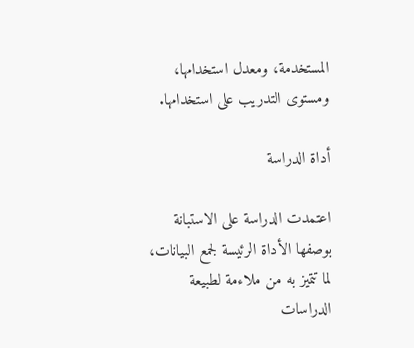المستخدمة، ومعدل استخدامها، ومستوى التدريب على استخدامها.

أداة الدراسة

اعتمدت الدراسة على الاستبانة بوصفها الأداة الرئيسة لجمع البيانات، لما تتميز به من ملاءمة لطبيعة الدراسات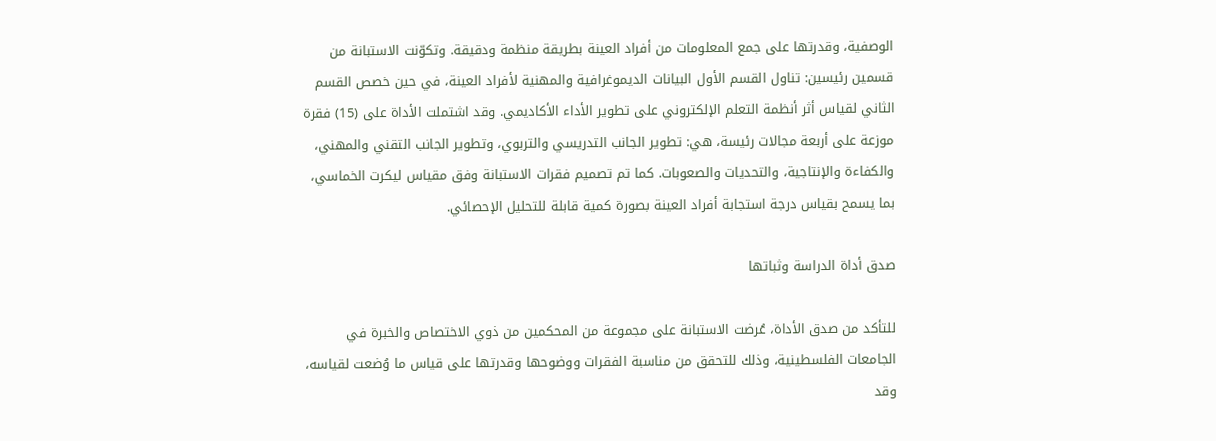الوصفية، وقدرتها على جمع المعلومات من أفراد العينة بطريقة منظمة ودقيقة. وتكوّنت الاستبانة من قسمين رئيسين: تناول القسم الأول البيانات الديموغرافية والمهنية لأفراد العينة، في حين خصص القسم الثاني لقياس أثر أنظمة التعلم الإلكتروني على تطوير الأداء الأكاديمي. وقد اشتملت الأداة على (15) فقرة موزعة على أربعة مجالات رئيسة، هي: تطوير الجانب التدريسي والتربوي، وتطوير الجانب التقني والمهني، والكفاءة والإنتاجية، والتحديات والصعوبات. كما تم تصميم فقرات الاستبانة وفق مقياس ليكرت الخماسي، بما يسمح بقياس درجة استجابة أفراد العينة بصورة كمية قابلة للتحليل الإحصائي.

صدق أداة الدراسة وثباتها

للتأكد من صدق الأداة، عُرضت الاستبانة على مجموعة من المحكمين من ذوي الاختصاص والخبرة في الجامعات الفلسطينية، وذلك للتحقق من مناسبة الفقرات ووضوحها وقدرتها على قياس ما وُضعت لقياسه، وقد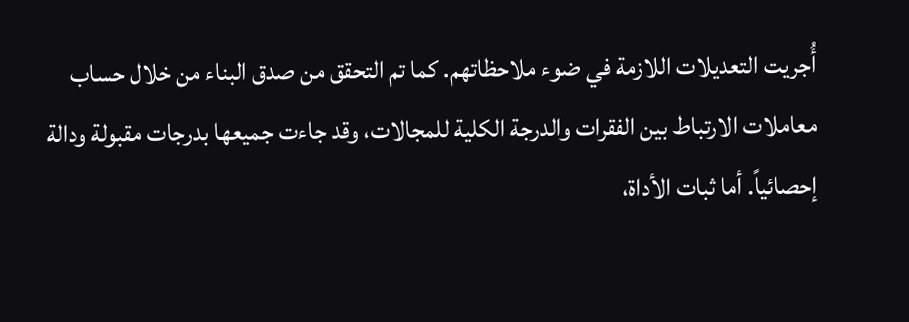أُجريت التعديلات اللازمة في ضوء ملاحظاتهم. كما تم التحقق من صدق البناء من خلال حساب معاملات الارتباط بين الفقرات والدرجة الكلية للمجالات، وقد جاءت جميعها بدرجات مقبولة ودالة إحصائياً. أما ثبات الأداة،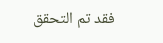فقد تم التحقق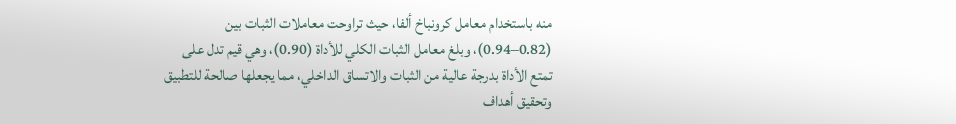منه باستخدام معامل كرونباخ ألفا، حيث تراوحت معاملات الثبات بين (0.82–0.94)، وبلغ معامل الثبات الكلي للأداة (0.90)، وهي قيم تدل على تمتع الأداة بدرجة عالية من الثبات والاتساق الداخلي، مما يجعلها صالحة للتطبيق وتحقيق أهداف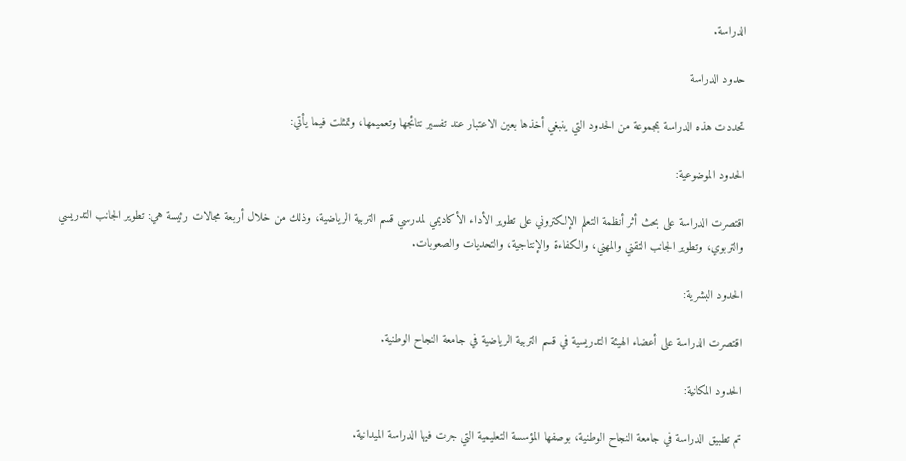الدراسة.

حدود الدراسة

تحددت هذه الدراسة بمجموعة من الحدود التي ينبغي أخذها بعين الاعتبار عند تفسير نتائجها وتعميمها، وتمثلت فيما يأتي:

الحدود الموضوعية:

اقتصرت الدراسة على بحث أثر أنظمة التعلم الإلكتروني على تطوير الأداء الأكاديمي لمدرسي قسم التربية الرياضية، وذلك من خلال أربعة مجالات رئيسة هي: تطوير الجانب التدريسي والتربوي، وتطوير الجانب التقني والمهني، والكفاءة والإنتاجية، والتحديات والصعوبات.

الحدود البشرية:

اقتصرت الدراسة على أعضاء الهيئة التدريسية في قسم التربية الرياضية في جامعة النجاح الوطنية.

الحدود المكانية:

تم تطبيق الدراسة في جامعة النجاح الوطنية، بوصفها المؤسسة التعليمية التي جرت فيها الدراسة الميدانية.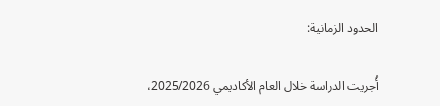الحدود الزمانية:

أُجريت الدراسة خلال العام الأكاديمي 2025/2026،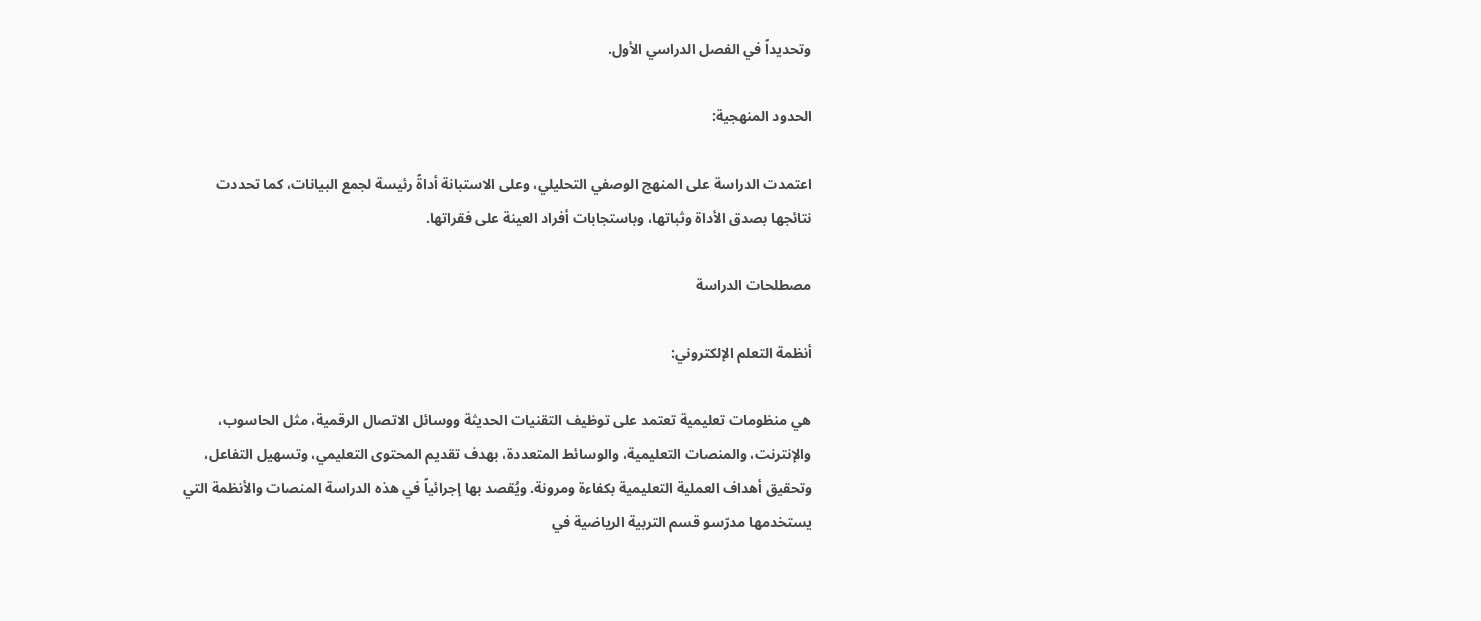وتحديداً في الفصل الدراسي الأول.

الحدود المنهجية:

اعتمدت الدراسة على المنهج الوصفي التحليلي، وعلى الاستبانة أداةً رئيسة لجمع البيانات، كما تحددت نتائجها بصدق الأداة وثباتها، وباستجابات أفراد العينة على فقراتها.

مصطلحات الدراسة

أنظمة التعلم الإلكتروني:

هي منظومات تعليمية تعتمد على توظيف التقنيات الحديثة ووسائل الاتصال الرقمية، مثل الحاسوب، والإنترنت، والمنصات التعليمية، والوسائط المتعددة، بهدف تقديم المحتوى التعليمي، وتسهيل التفاعل، وتحقيق أهداف العملية التعليمية بكفاءة ومرونة. ويُقصد بها إجرائياً في هذه الدراسة المنصات والأنظمة التي يستخدمها مدرّسو قسم التربية الرياضية في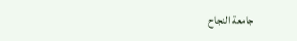جامعة النجاح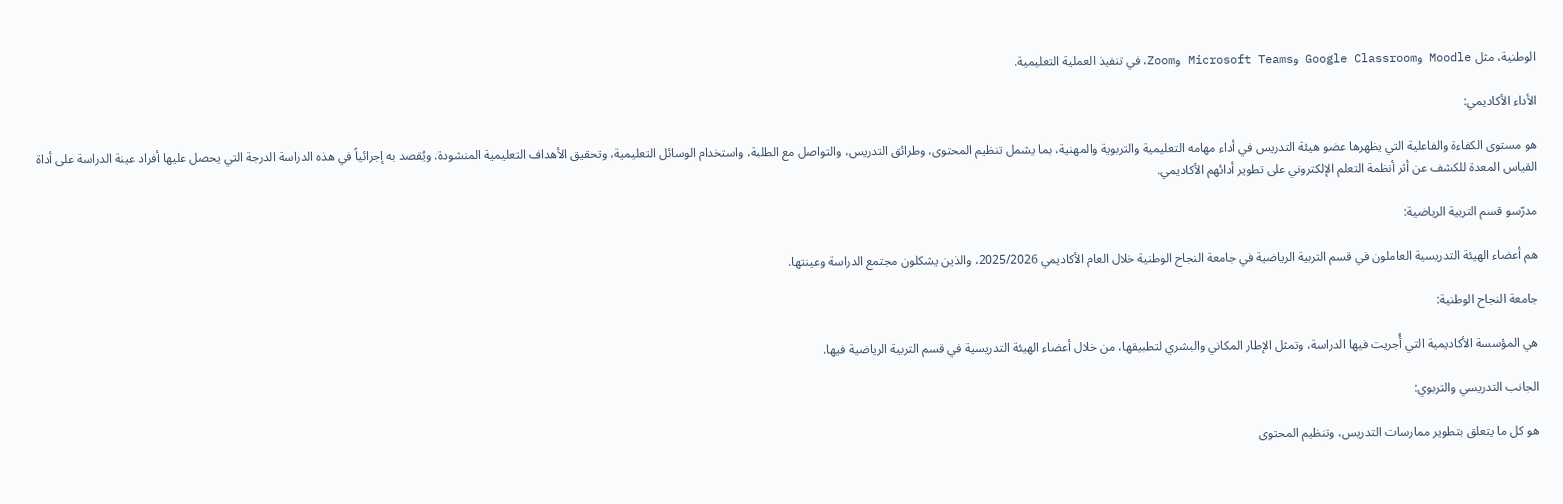الوطنية، مثل Moodle وGoogle Classroom وMicrosoft Teams وZoom، في تنفيذ العملية التعليمية.

الأداء الأكاديمي:

هو مستوى الكفاءة والفاعلية التي يظهرها عضو هيئة التدريس في أداء مهامه التعليمية والتربوية والمهنية، بما يشمل تنظيم المحتوى، وطرائق التدريس، والتواصل مع الطلبة، واستخدام الوسائل التعليمية، وتحقيق الأهداف التعليمية المنشودة. ويُقصد به إجرائياً في هذه الدراسة الدرجة التي يحصل عليها أفراد عينة الدراسة على أداة القياس المعدة للكشف عن أثر أنظمة التعلم الإلكتروني على تطوير أدائهم الأكاديمي.

مدرّسو قسم التربية الرياضية:

هم أعضاء الهيئة التدريسية العاملون في قسم التربية الرياضية في جامعة النجاح الوطنية خلال العام الأكاديمي 2025/2026، والذين يشكلون مجتمع الدراسة وعينتها.

جامعة النجاح الوطنية:

هي المؤسسة الأكاديمية التي أُجريت فيها الدراسة، وتمثل الإطار المكاني والبشري لتطبيقها، من خلال أعضاء الهيئة التدريسية في قسم التربية الرياضية فيها.

الجانب التدريسي والتربوي:

هو كل ما يتعلق بتطوير ممارسات التدريس، وتنظيم المحتوى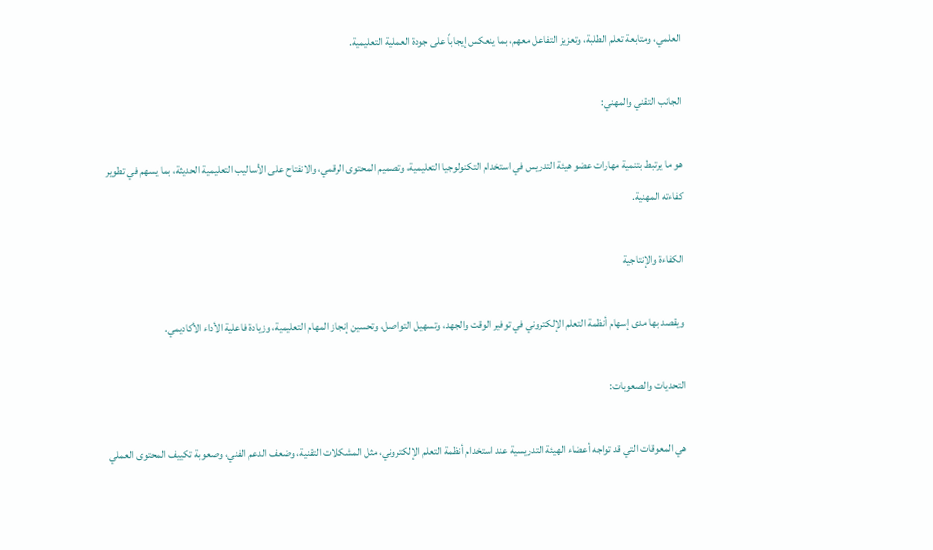العلمي، ومتابعة تعلم الطلبة، وتعزيز التفاعل معهم، بما ينعكس إيجاباً على جودة العملية التعليمية.

الجانب التقني والمهني:

هو ما يرتبط بتنمية مهارات عضو هيئة التدريس في استخدام التكنولوجيا التعليمية، وتصميم المحتوى الرقمي، والانفتاح على الأساليب التعليمية الحديثة، بما يسهم في تطوير كفاءته المهنية.

الكفاءة والإنتاجية

ويقصد بها مدى إسهام أنظمة التعلم الإلكتروني في توفير الوقت والجهد، وتسهيل التواصل، وتحسين إنجاز المهام التعليمية، وزيادة فاعلية الأداء الأكاديمي.

التحديات والصعوبات:

هي المعوقات التي قد تواجه أعضاء الهيئة التدريسية عند استخدام أنظمة التعلم الإلكتروني، مثل المشكلات التقنية، وضعف الدعم الفني، وصعوبة تكييف المحتوى العملي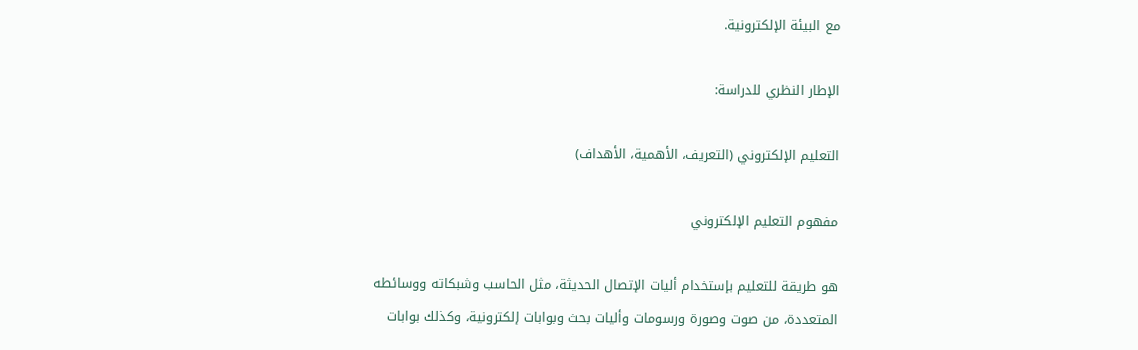مع البيئة الإلكترونية.

الإطار النظري للدراسة:

التعليم الإلكتروني (التعريف، الأهمية، الأهداف)

مفهوم التعليم الإلكتروني

هو طريقة للتعليم بإستخدام أليات الإتصال الحديثة، مثل الحاسب وشبكاته ووسائطه المتعددة، من صوت وصورة ورسومات وأليات بحث وبوابات إلكترونية، وكذلك بوابات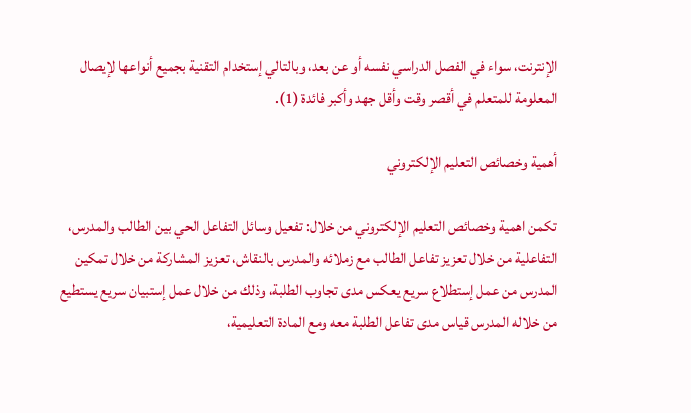الإنترنت، سواء في الفصل الدراسي نفسه أو عن بعد، وبالتالي إستخدام التقنية بجميع أنواعها لإيصال المعلومة للمتعلم في أقصر وقت وأقل جهد وأكبر فائدة (1).

أهمية وخصائص التعليم الإلكتروني

تكمن اهمية وخصائص التعليم الإلكتروني من خلال: تفعيل وسائل التفاعل الحي بين الطالب والمدرس، التفاعلية من خلال تعزيز تفاعل الطالب مع زملائه والمدرس بالنقاش، تعزيز المشاركة من خلال تمكين المدرس من عمل إستطلاع سريع يعكس مدى تجاوب الطلبة، وذلك من خلال عمل إستبيان سريع يستطيع من خلاله المدرس قياس مدى تفاعل الطلبة معه ومع المادة التعليمية،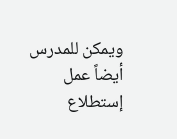ويمكن للمدرس أيضاً عمل إستطلاع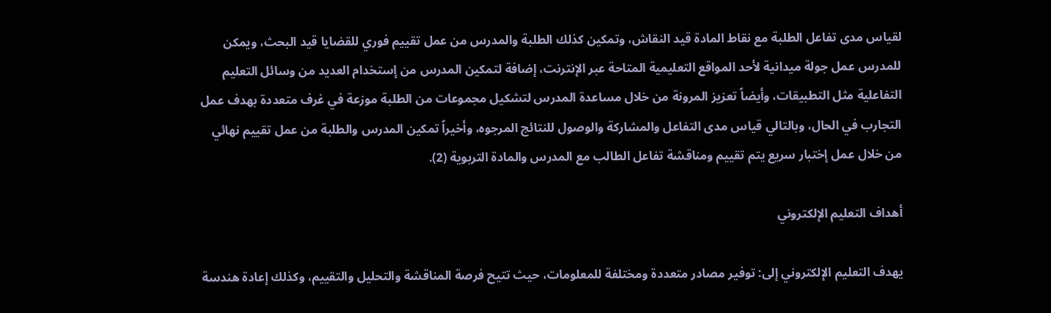لقياس مدى تفاعل الطلبة مع نقاط المادة قيد النقاش، وتمكين كذلك الطلبة والمدرس من عمل تقييم فوري للقضايا قيد البحث، ويمكن للمدرس عمل جولة ميدانية لأحد المواقع التعليمية المتاحة عبر الإنترنت، إضافة لتمكين المدرس من إستخدام العديد من وسائل التعليم التفاعلية مثل التطبيقات، وأيضاً تعزيز المرونة من خلال مساعدة المدرس لتشكيل مجموعات من الطلبة موزعة في غرف متعددة بهدف عمل التجارب في الحال، وبالتالي قياس مدى التفاعل والمشاركة والوصول للنتائج المرجوه، وأخيراً تمكين المدرس والطلبة من عمل تقييم نهائي من خلال عمل إختبار سريع يتم تقييم ومناقشة تفاعل الطالب مع المدرس والمادة التربوية (2).

أهداف التعليم الإلكتروني

يهدف التعليم الإلكتروني إلى: توفير مصادر متعددة ومختلفة للمعلومات، حيث تتيح فرصة المناقشة والتحليل والتقييم، وكذلك إعادة هندسة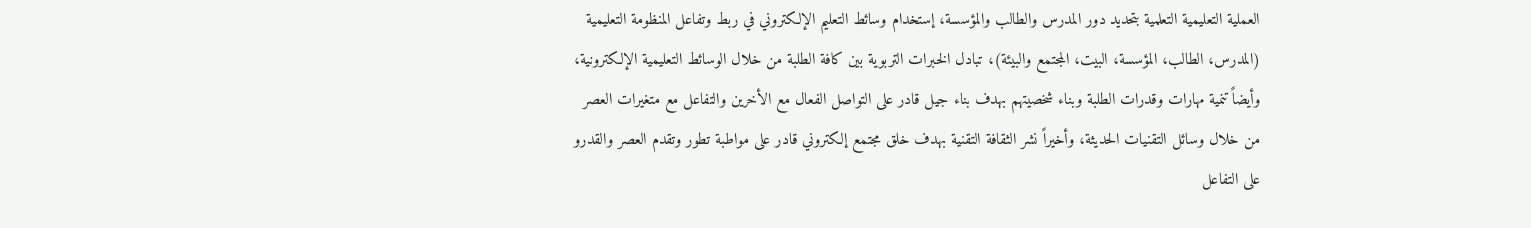العملية التعليمية التعلمية بتحديد دور المدرس والطالب والمؤسسة، إستخدام وسائط التعليم الإلكتروني في ربط وتفاعل المنظومة التعليمية (المدرس، الطالب، المؤسسة، البيت، المجتمع والبيئة)، تبادل الخبرات التربوية بين كافة الطلبة من خلال الوسائط التعليمية الإلكترونية، وأيضاً تنمية مهارات وقدرات الطلبة وبناء شخصيتهم بهدف بناء جيل قادر على التواصل الفعال مع الأخرين والتفاعل مع متغيرات العصر من خلال وسائل التقنيات الحديثة، وأخيراً نشر الثقافة التقنية بهدف خلق مجتمع إلكتروني قادر على مواطبة تطور وتقدم العصر والقدرو على التفاعل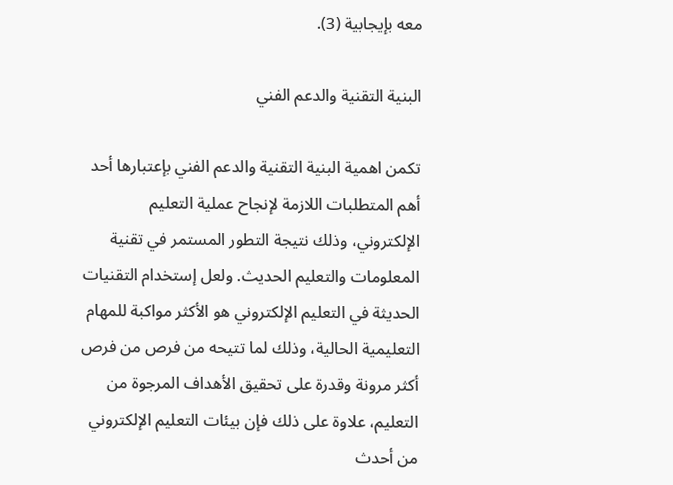معه بإيجابية (3).

البنية التقنية والدعم الفني

تكمن اهمية البنية التقنية والدعم الفني بإعتبارها أحد أهم المتطلبات اللازمة لإنجاح عملية التعليم الإلكتروني، وذلك نتيجة التطور المستمر في تقنية المعلومات والتعليم الحديث. ولعل إستخدام التقنيات الحديثة في التعليم الإلكتروني هو الأكثر مواكبة للمهام التعليمية الحالية، وذلك لما تتيحه من فرص من فرص أكثر مرونة وقدرة على تحقيق الأهداف المرجوة من التعليم، علاوة على ذلك فإن بيئات التعليم الإلكتروني من أحدث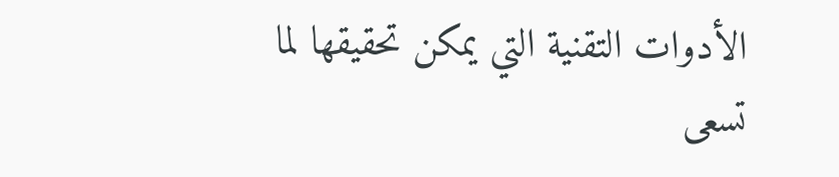الأدوات التقنية التي يمكن تحقيقها لما تسعى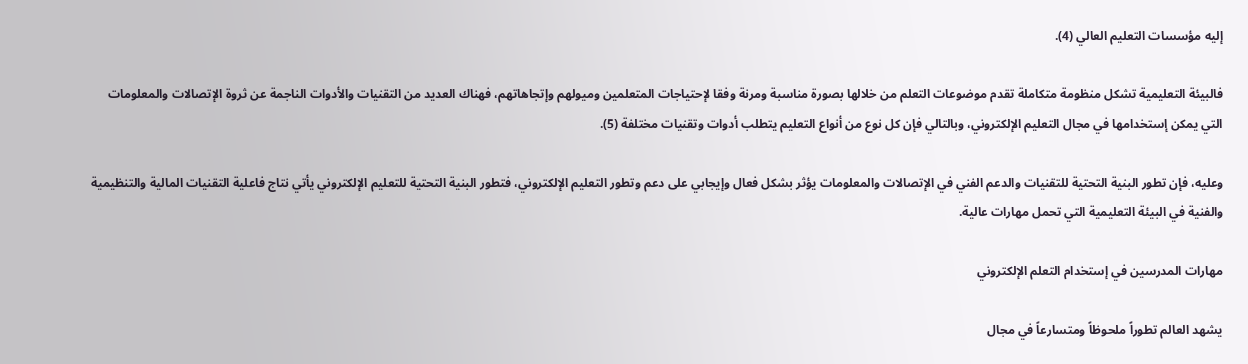إليه مؤسسات التعليم العالي (4).

فالبيئة التعليمية تشكل منظومة متكاملة تقدم موضوعات التعلم من خلالها بصورة مناسبة ومرنة وفقا لإحتياجات المتعلمين وميولهم وإتجاهاتهم، فهناك العديد من التقنيات والأدوات الناجمة عن ثروة الإتصالات والمعلومات التي يمكن إستخدامها في مجال التعليم الإلكتروني، وبالتالي فإن كل نوع من أنواع التعليم يتطلب أدوات وتقنيات مختلفة (5).

وعليه، فإن تطور البنية التحتية للتقنيات والدعم الفني في الإتصالات والمعلومات يؤثر بشكل فعال وإيجابي على دعم وتطور التعليم الإلكتروني، فتطور البنية التحتية للتعليم الإلكتروني يأتي نتاج فاعلية التقنيات المالية والتنظيمية والفنية في البيئة التعليمية التي تحمل مهارات عالية.

مهارات المدرسين في إستخدام التعلم الإلكتروني

يشهد العالم تطوراً ملحوظاً ومتسارعاً في مجال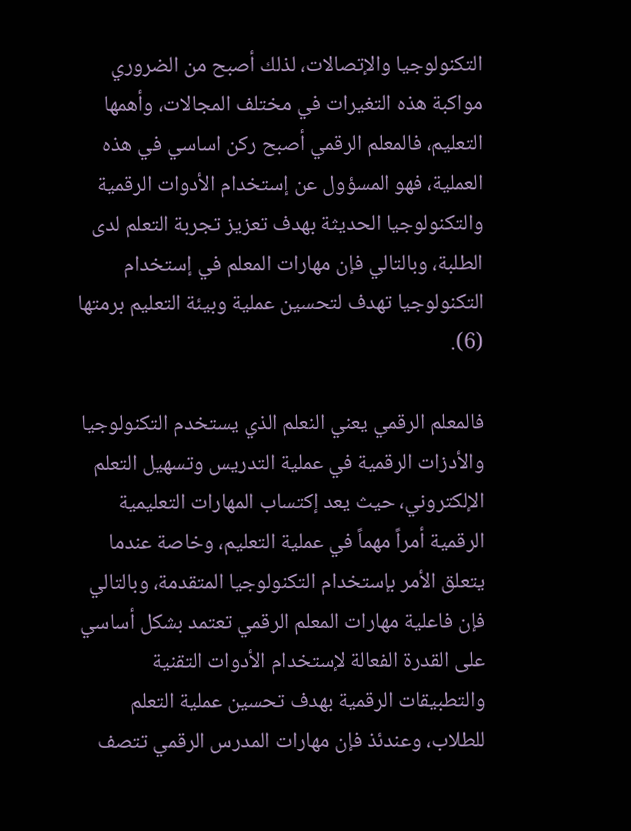التكنولوجيا والإتصالات، لذلك أصبح من الضروري مواكبة هذه التغيرات في مختلف المجالات، وأهمها التعليم، فالمعلم الرقمي أصبح ركن اساسي في هذه العملية، فهو المسؤول عن إستخدام الأدوات الرقمية والتكنولوجيا الحديثة بهدف تعزيز تجربة التعلم لدى الطلبة، وبالتالي فإن مهارات المعلم في إستخدام التكنولوجيا تهدف لتحسين عملية وبيئة التعليم برمتها (6).

فالمعلم الرقمي يعني النعلم الذي يستخدم التكنولوجيا والأدزات الرقمية في عملية التدريس وتسهيل التعلم الإلكتروني، حيث يعد إكتساب المهارات التعليمية الرقمية أمراً مهماً في عملية التعليم، وخاصة عندما يتعلق الأمر بإستخدام التكنولوجيا المتقدمة، وبالتالي فإن فاعلية مهارات المعلم الرقمي تعتمد بشكل أساسي على القدرة الفعالة لإستخدام الأدوات التقنية والتطبيقات الرقمية بهدف تحسين عملية التعلم للطلاب، وعندئذ فإن مهارات المدرس الرقمي تتصف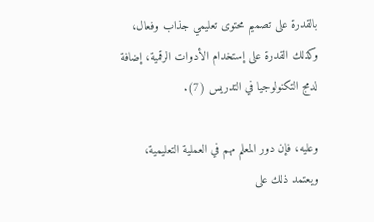بالقدرة على تصميم محتوى تعليمي جذاب وفعال، وكذلك القدرة على إستخدام الأدوات الرقمية، إضافة لدمج التكنولوجيا في التدريس (7).

وعليه، فإن دور المعلم مهم في العملية التعليمية، ويعتمد ذلك على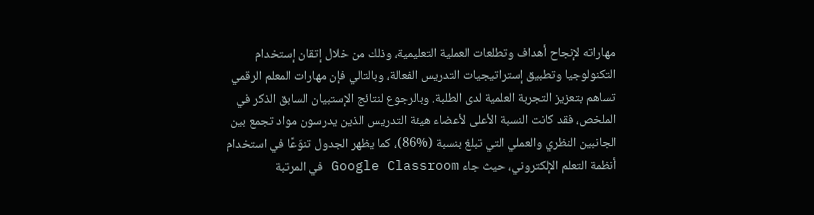مهاراته لإنجاح أهداف وتطلعات العملية التعليمية، وذلك من خلال إتقان إستخدام التكنولوجيا وتطبيق إستراتيجيات التدريس الفعالة، وبالتالي فإن مهارات المعلم الرقمي تساهم بتعزيز التجربة العلمية لدى الطلبة. وبالرجوع لنتائج الإستبيان السابق الذكر في الملخص، فقد كانت النسبة الأعلى لأعضاء هيئة التدريس الذين يدرسون مواد تجمع بين الجانبين النظري والعملي التي تبلغ بنسبة (%86)، كما يظهر الجدول تنوّعًا في استخدام أنظمة التعلم الإلكتروني، حيث جاء Google Classroom في المرتبة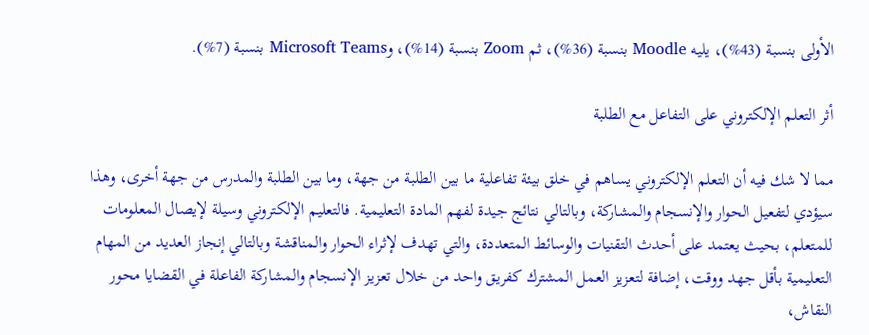الأولى بنسبة (43%)، يليه Moodle بنسبة (36%)، ثم Zoom بنسبة (14%)، وMicrosoft Teams بنسبة (7%).

أثر التعلم الإلكتروني على التفاعل مع الطلبة

مما لا شك فيه أن التعلم الإلكتروني يساهم في خلق بيئة تفاعلية ما بين الطلبة من جهة، وما بين الطلبة والمدرس من جهة أخرى، وهذا سيؤدي لتفعيل الحوار والإنسجام والمشاركة، وبالتالي نتائج جيدة لفهم المادة التعليمية. فالتعليم الإلكتروني وسيلة لإيصال المعلومات للمتعلم، بحيث يعتمد على أحدث التقنيات والوسائط المتعددة، والتي تهدف لإثراء الحوار والمناقشة وبالتالي إنجاز العديد من المهام التعليمية بأقل جهد ووقت، إضافة لتعزيز العمل المشترك كفريق واحد من خلال تعزيز الإنسجام والمشاركة الفاعلة في القضايا محور النقاش،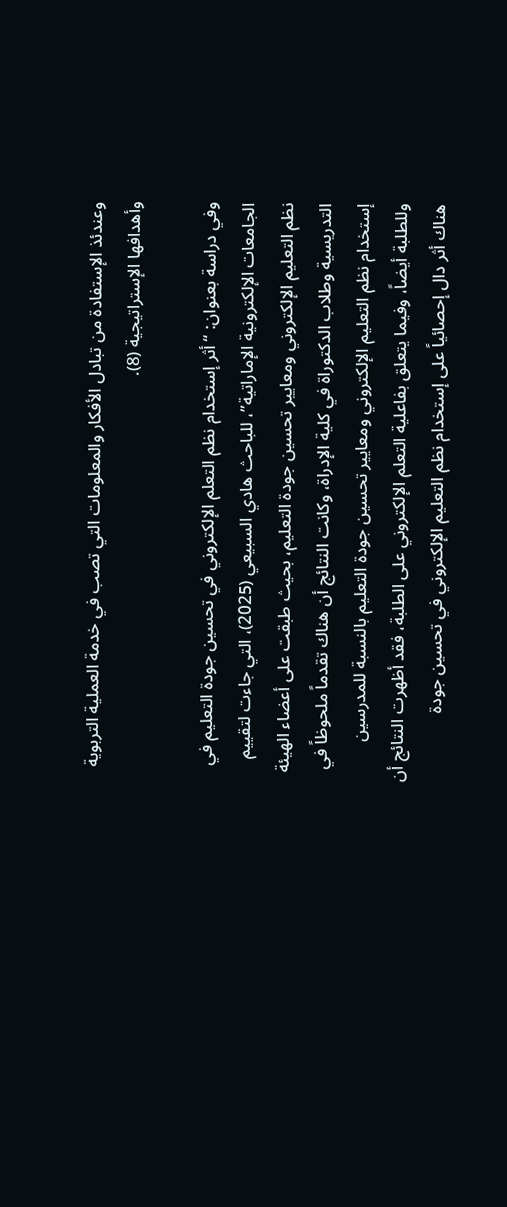وعندئذ الإستفادة من تبادل الأفكار والمعلومات التي تصب في خدمة العملية التربوية وأهدافها الإستراتيجية (8).

وفي دراسة بعنوان: “أثر إستخدام نظم التعلم الإلكتروني في تحسين جودة التعليم في الجامعات الإلكترونية الإماراتية”، للباحث هادي السبيعي (2025)، التي جاءت لتقييم نظم التعليم الإلكتروني ومعايير تحسين جودة التعليم، بحيث طبقت على أعضاء الهيئة التدريسية وطلاب الدكتوراة في كلية الإدراة، وكانت النتائج أن هناك تقدماً ملحوظاً في إستخدام نظم التعليم الإلكتروني ومعايير تحسين جودة التعليم بالنسبة للمدرسين وللطلبة أيضاً، وفيما يتعلق بفاعلية التعلم الإلكتروني على الطلبة، فقد أظهرت النتائج أن هناك أثر دال إحصائياً على إستخدام نظم التعليم الإلكتروني في تحسين جودة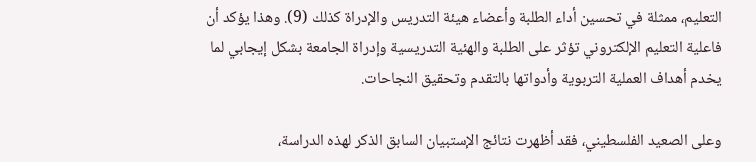التعليم، ممثلة في تحسين أداء الطلبة وأعضاء هيئة التدريس والإدراة كذلك (9). وهذا يؤكد أن فاعلية التعليم الإلكتروني تؤثر على الطلبة والهئية التدريسية وإدراة الجامعة بشكل إيجابي لما يخدم أهداف العملية التربوية وأدواتها بالتقدم وتحقيق النجاحات.

وعلى الصعيد الفلسطيني، فقد أظهرت نتائج الإستبيان السابق الذكر لهذه الدراسة،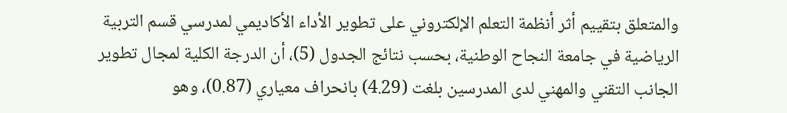والمتعلق بتقييم أثر أنظمة التعلم الإلكتروني على تطوير الأداء الأكاديمي لمدرسي قسم التربية الرياضية في جامعة النجاح الوطنية، بحسب نتائج الجدول (5)، أن الدرجة الكلية لمجال تطوير الجانب التقني والمهني لدى المدرسين بلغت (4.29) بانحراف معياري (0.87)، وهو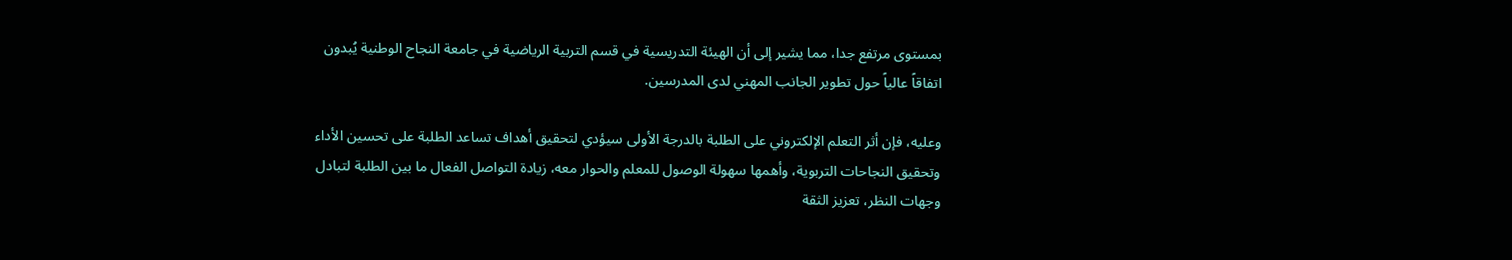بمستوى مرتفع جدا، مما يشير إلى أن الهيئة التدريسية في قسم التربية الرياضية في جامعة النجاح الوطنية يُبدون اتفاقاً عالياً حول تطوير الجانب المهني لدى المدرسين.

وعليه، فإن أثر التعلم الإلكتروني على الطلبة بالدرجة الأولى سيؤدي لتحقيق أهداف تساعد الطلبة على تحسين الأداء وتحقيق النجاحات التربوية، وأهمها سهولة الوصول للمعلم والحوار معه، زيادة التواصل الفعال ما بين الطلبة لتبادل وجهات النظر، تعزيز الثقة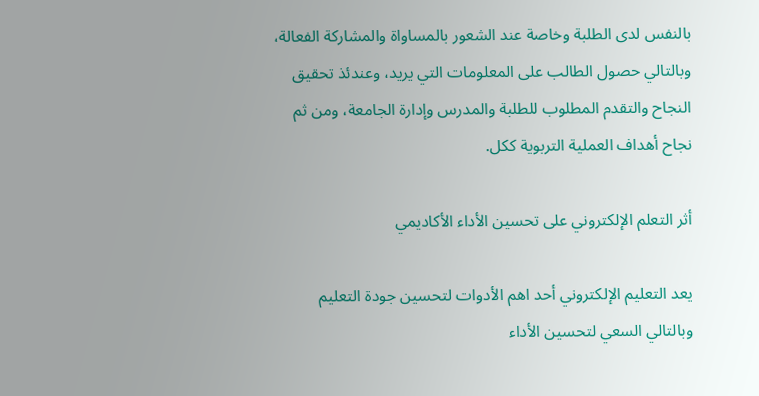بالنفس لدى الطلبة وخاصة عند الشعور بالمساواة والمشاركة الفعالة، وبالتالي حصول الطالب على المعلومات التي يريد، وعندئذ تحقيق النجاح والتقدم المطلوب للطلبة والمدرس وإدارة الجامعة، ومن ثم نجاح أهداف العملية التربوية ككل.

أثر التعلم الإلكتروني على تحسين الأداء الأكاديمي

يعد التعليم الإلكتروني أحد اهم الأدوات لتحسين جودة التعليم وبالتالي السعي لتحسين الأداء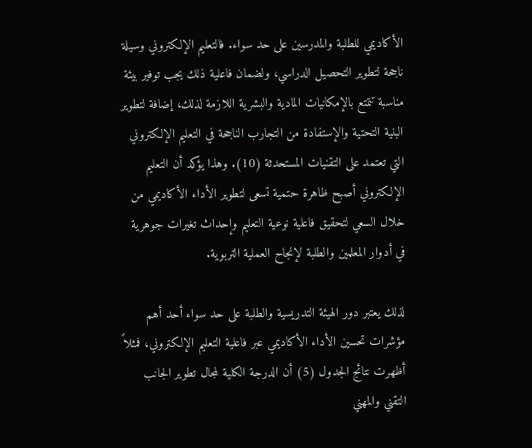الأكاديمي للطلبة والمدرسين على حد سواء. فالتعليم الإلكتروني وسيلة ناجحة لتطوير التحصيل الدراسي، ولضمان فاعلية ذلك يجب توفير بيئة مناسبة تتمتع بالإمكانيات المادية والبشرية اللازمة لذلك، إضافة لتطوير البنية التحتية والإستفادة من التجارب الناجحة في التعليم الإلكتروني التي تعتمد على التقنيات المستحدثة (10). وهذا يؤكد أن التعليم الإلكتروني أصبح ظاهرة حتمية تسعى لتطوير الأداء الأكاديمي من خلال السعي لتحقيق فاعلية نوعية التعليم وإحداث تغيرات جوهرية في أدوار المعلمين والطلبة لإنجاح العملية التربوية.

لذلك يعتبر دور الهيئة التدريسية والطلبة على حد سواء أحد أهم مؤشرات تحسين الأداء الأكاديمي عبر فاعلية التعليم الإلكتروني، فمثلاً أظهرت نتائج الجدول (5) أن الدرجة الكلية لمجال تطوير الجانب التقني والمهني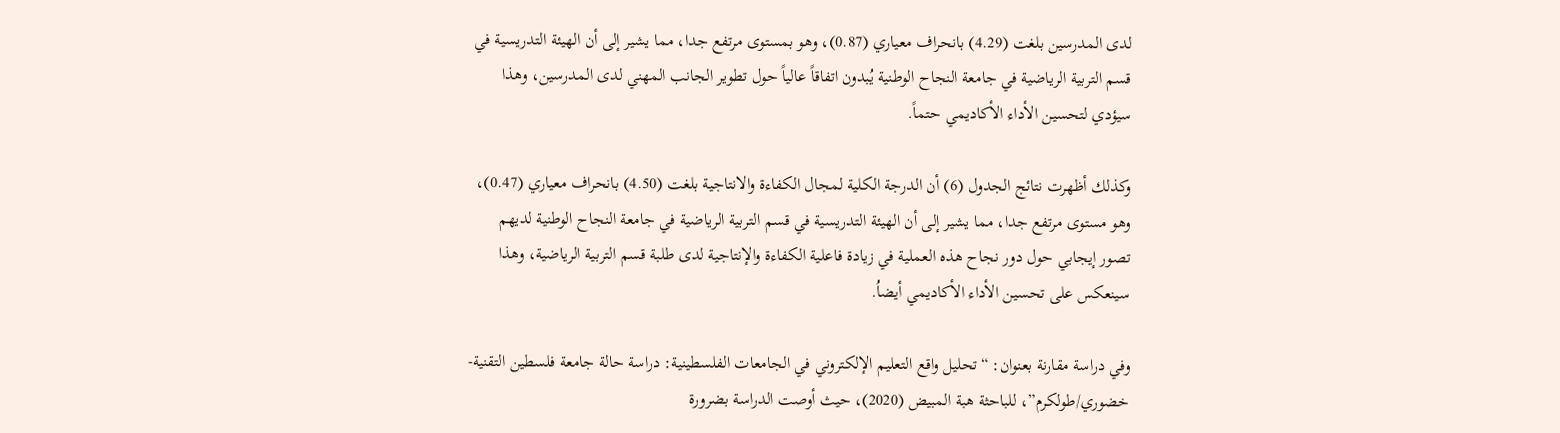لدى المدرسين بلغت (4.29) بانحراف معياري (0.87)، وهو بمستوى مرتفع جدا، مما يشير إلى أن الهيئة التدريسية في قسم التربية الرياضية في جامعة النجاح الوطنية يُبدون اتفاقاً عالياً حول تطوير الجانب المهني لدى المدرسين، وهذا سيؤدي لتحسين الأداء الأكاديمي حتماً.

وكذلك أظهرت نتائج الجدول (6) أن الدرجة الكلية لمجال الكفاءة والانتاجية بلغت (4.50) بانحراف معياري (0.47)، وهو مستوى مرتفع جدا، مما يشير إلى أن الهيئة التدريسية في قسم التربية الرياضية في جامعة النجاح الوطنية لديهم تصور إيجابي حول دور نجاح هذه العملية في زيادة فاعلية الكفاءة والإنتاجية لدى طلبة قسم التربية الرياضية، وهذا سينعكس على تحسين الأداء الأكاديمي أيضاُ.

وفي دراسة مقارنة بعنوان: “تحليل واقع التعليم الإلكتروني في الجامعات الفلسطينية: دراسة حالة جامعة فلسطين التقنية-خضوري/طولكرم”، للباحثة هبة المبيض (2020)، حيث أوصت الدراسة بضرورة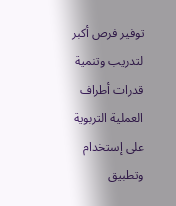توفير فرص أكبر لتدريب وتنمية قدرات أطراف العملية التربوية على إستخدام وتطبيق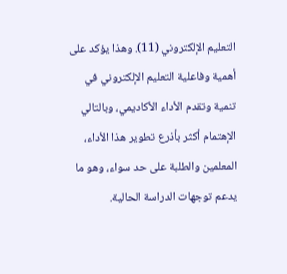التعليم الإلكتروني (11). وهذا يؤكد على أهمية وفاعلية التعليم الإلكتروني في تنمية وتقدم الأداء الأكاديمي، وبالتالي الإهتمام أكثر بأذرع تطوير هذا الأداء، المعلمين والطلبة على حد سواء، وهو ما يدعم توجهات الدراسة الحالية.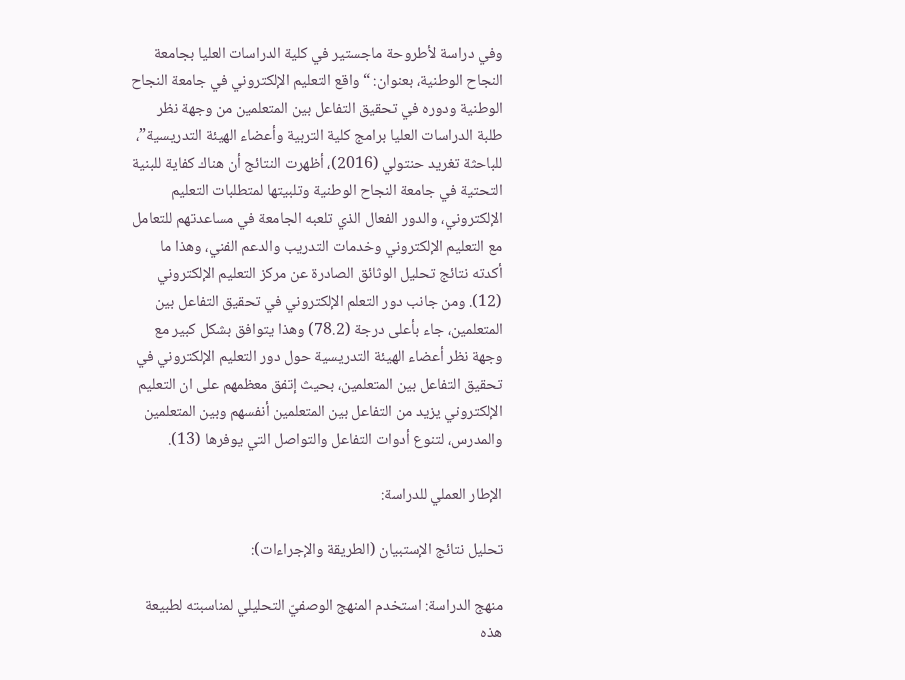وفي دراسة لأطروحة ماجستير في كلية الدراسات العليا بجامعة النجاح الوطنية، بعنوان: “واقع التعليم الإلكتروني في جامعة النجاح الوطنية ودوره في تحقيق التفاعل بين المتعلمين من وجهة نظر طلبة الدراسات العليا برامج كلية التربية وأعضاء الهيئة التدريسية”، للباحثة تغريد حنتولي (2016)، أظهرت النتائج أن هناك كفاية للبنية التحتية في جامعة النجاح الوطنية وتلبيتها لمتطلبات التعليم الإلكتروني، والدور الفعال الذي تلعبه الجامعة في مساعدتهم للتعامل مع التعليم الإلكتروني وخدمات التدريب والدعم الفني، وهذا ما أكدته نتائج تحليل الوثائق الصادرة عن مركز التعليم الإلكتروني (12). ومن جانب دور التعلم الإلكتروني في تحقيق التفاعل بين المتعلمين، جاء بأعلى درجة (78.2) وهذا يتوافق بشكل كبير مع وجهة نظر أعضاء الهيئة التدريسية حول دور التعليم الإلكتروني في تحقيق التفاعل بين المتعلمين، بحيث إتفق معظمهم على ان التعليم الإلكتروني يزيد من التفاعل بين المتعلمين أنفسهم وبين المتعلمين والمدرس، لتنوع أدوات التفاعل والتواصل التي يوفرها (13).

الإطار العملي للدراسة:

تحليل نتائج الإستبيان (الطريقة والإجراءات):

منهج الدراسة: استخدم المنهج الوصفيّ التحليلي لمناسبته لطبيعة هذه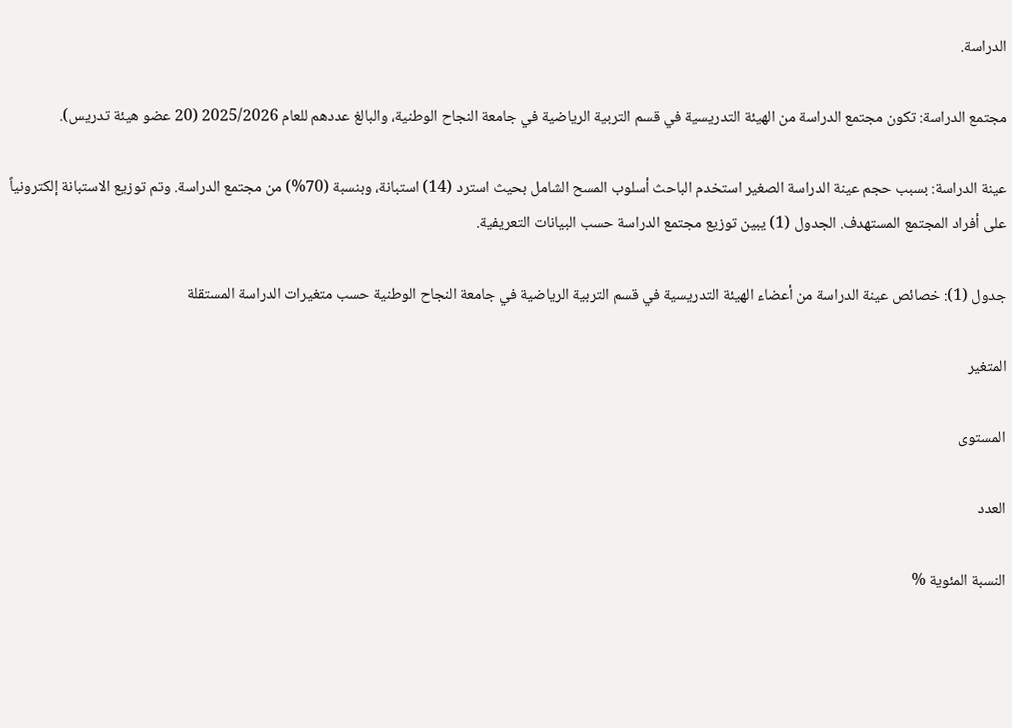الدراسة.

مجتمع الدراسة: تكون مجتمع الدراسة من الهيئة التدريسية في قسم التربية الرياضية في جامعة النجاح الوطنية، والبالغ عددهم للعام 2025/2026 (20 عضو هيئة تدريس).

عينة الدراسة: بسبب حجم عينة الدراسة الصغير استخدم الباحث أسلوب المسح الشامل بحيث استرد (14) استبانة، وبنسبة (70%) من مجتمع الدراسة. وتم توزيع الاستبانة إلكترونياً على أفراد المجتمع المستهدف. الجدول (1) يبين توزيع مجتمع الدراسة حسب البيانات التعريفية.

جدول (1): خصائص عينة الدراسة من أعضاء الهيئة التدريسية في قسم التربية الرياضية في جامعة النجاح الوطنية حسب متغيرات الدراسة المستقلة

المتغير

المستوى

العدد

النسبة المئوية %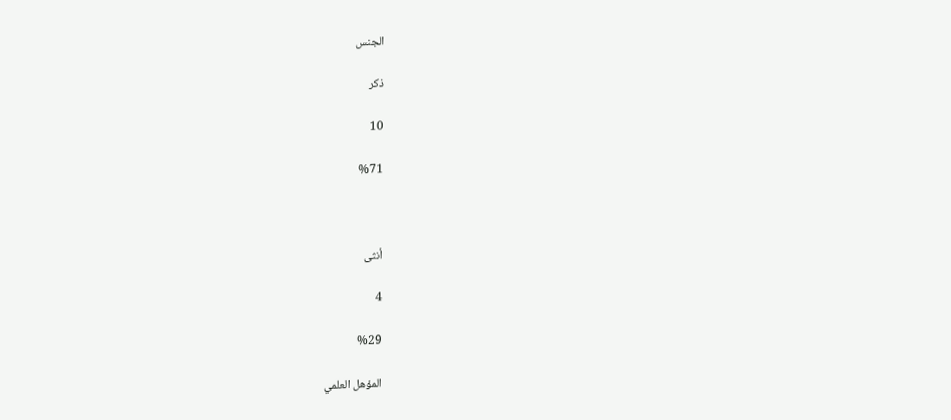الجنس

ذكر

10

%71



أنثى

4

%29

المؤهل العلمي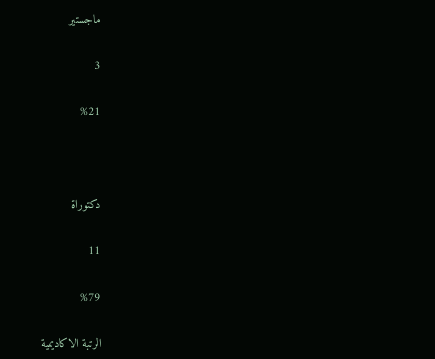ماجستير

3

%21



دكتوراة

11

%79

الرتبة الاكاديمية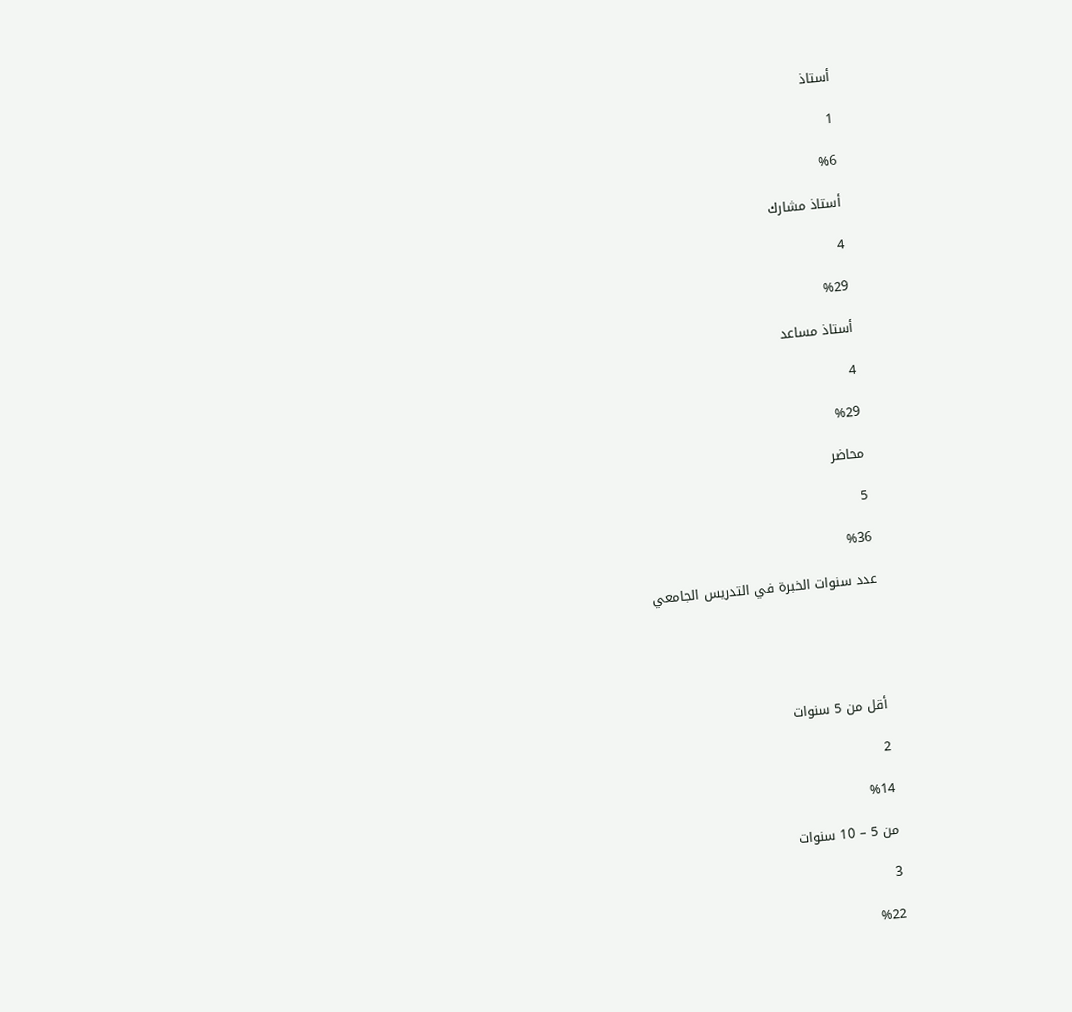أستاذ

1

%6

أستاذ مشارك

4

%29

أستاذ مساعد

4

%29

محاضر

5

%36

عدد سنوات الخبرة في التدريس الجامعي





أقل من 5 سنوات

2

%14

من 5 – 10 سنوات

3

%22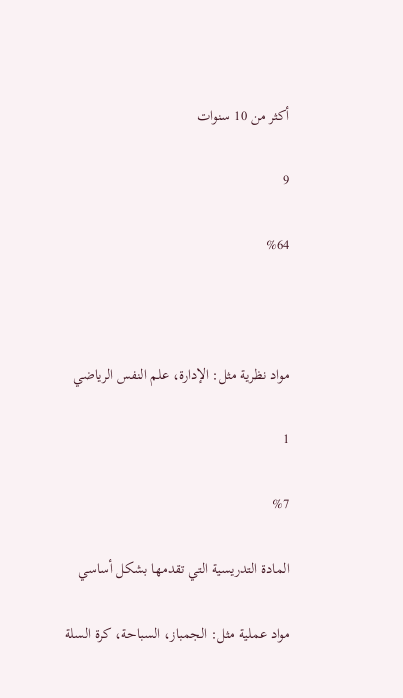أكثر من 10 سنوات

9

%64



مواد نظرية مثل: الإدارة، علم النفس الرياضي

1

%7

المادة التدريسية التي تقدمها بشكل أساسي

مواد عملية مثل: الجمباز، السباحة، كرة السلة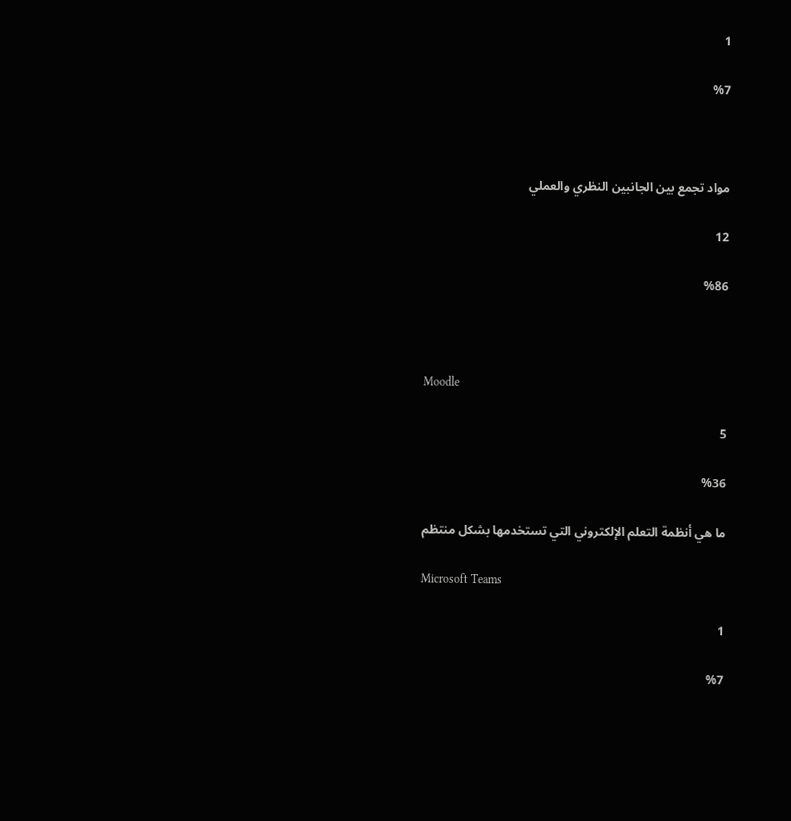1

%7



مواد تجمع بين الجانبين النظري والعملي

12

%86



Moodle

5

%36

ما هي أنظمة التعلم الإلكتروني التي تستخدمها بشكل منتظم

Microsoft Teams

1

%7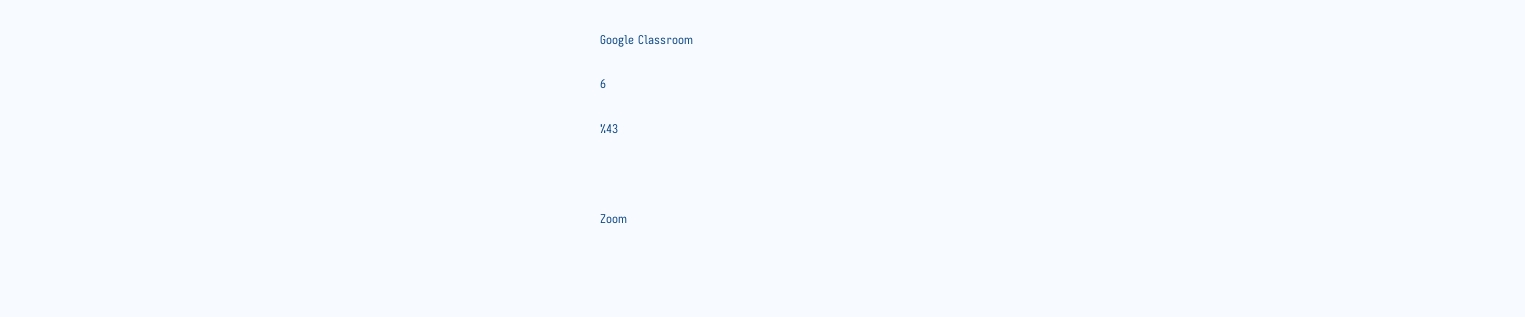Google Classroom

6

%43



Zoom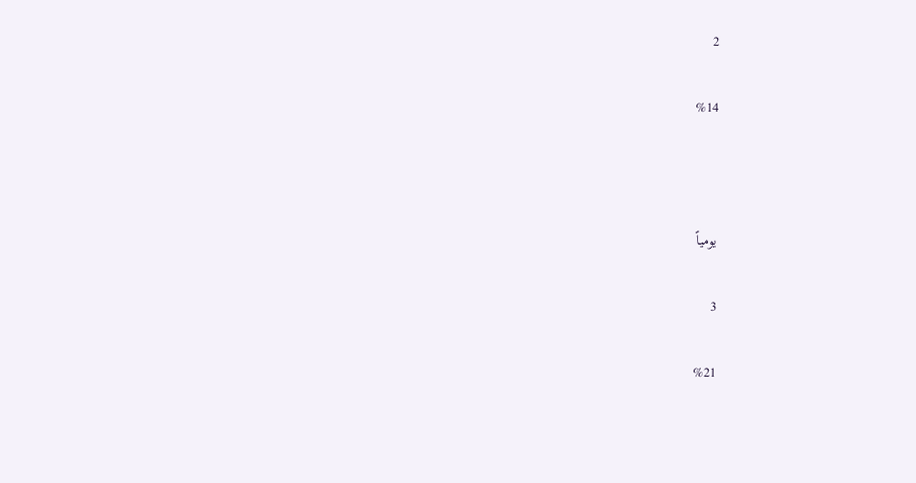2

%14



يومياً

3

%21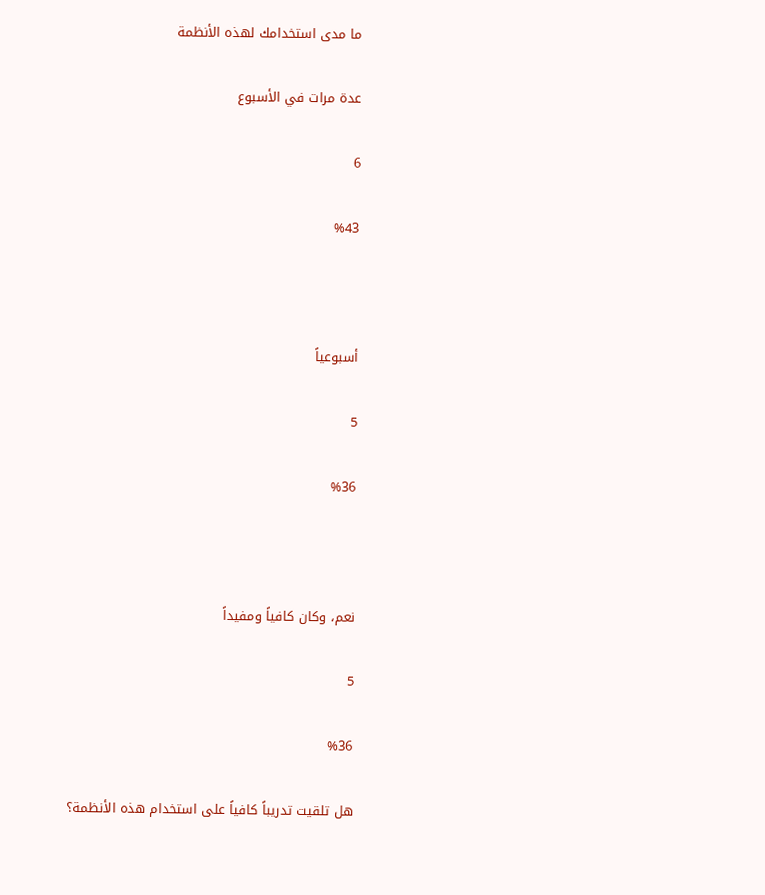ما مدى استخدامك لهذه الأنظمة

عدة مرات في الأسبوع

6

%43



أسبوعياً

5

%36



نعم، وكان كافياً ومفيداً

5

%36

هل تلقيت تدريباً كافياً على استخدام هذه الأنظمة؟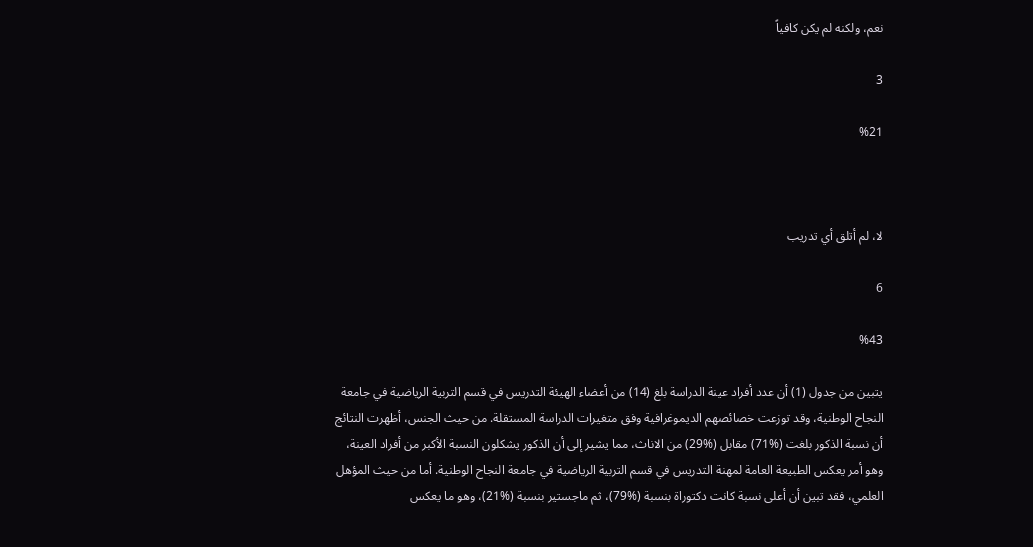نعم، ولكنه لم يكن كافياً

3

%21



لا، لم أتلق أي تدريب

6

%43

يتبين من جدول (1) أن عدد أفراد عينة الدراسة بلغ (14) من أعضاء الهيئة التدريس في قسم التربية الرياضية في جامعة النجاح الوطنية، وقد توزعت خصائصهم الديموغرافية وفق متغيرات الدراسة المستقلة. من حيث الجنس، أظهرت النتائج أن نسبة الذكور بلغت (%71) مقابل (%29) من الاناث، مما يشير إلى أن الذكور يشكلون النسبة الأكبر من أفراد العينة، وهو أمر يعكس الطبيعة العامة لمهنة التدريس في قسم التربية الرياضية في جامعة النجاح الوطنية. أما من حيث المؤهل العلمي، فقد تبين أن أعلى نسبة كانت دكتوراة بنسبة (%79)، ثم ماجستير بنسبة (%21)، وهو ما يعكس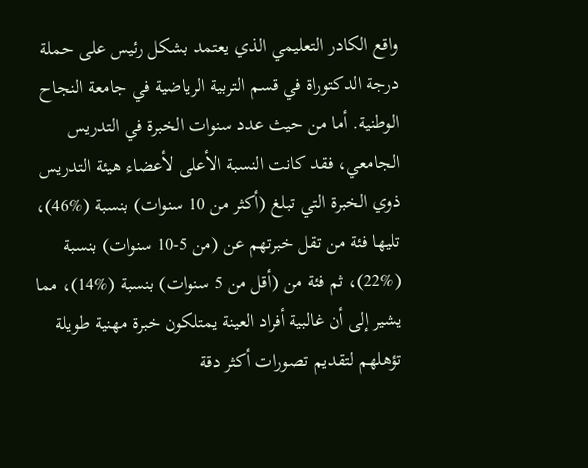واقع الكادر التعليمي الذي يعتمد بشكل رئيس على حملة درجة الدكتوراة في قسم التربية الرياضية في جامعة النجاح الوطنية. أما من حيث عدد سنوات الخبرة في التدريس الجامعي، فقد كانت النسبة الأعلى لأعضاء هيئة التدريس ذوي الخبرة التي تبلغ (أكثر من 10 سنوات) بنسبة (%46)، تليها فئة من تقل خبرتهم عن (من 5-10 سنوات) بنسبة (%22)، ثم فئة من (أقل من 5 سنوات) بنسبة (%14)، مما يشير إلى أن غالبية أفراد العينة يمتلكون خبرة مهنية طويلة تؤهلهم لتقديم تصورات أكثر دقة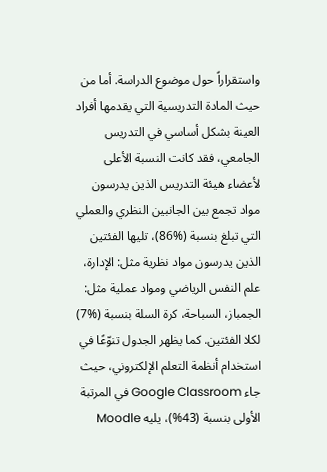واستقراراً حول موضوع الدراسة. أما من حيث المادة التدريسية التي يقدمها أفراد العينة بشكل أساسي في التدريس الجامعي، فقد كانت النسبة الأعلى لأعضاء هيئة التدريس الذين يدرسون مواد تجمع بين الجانبين النظري والعملي التي تبلغ بنسبة (%86)، تليها الفئتين الذين يدرسون مواد نظرية مثل: الإدارة، علم النفس الرياضي ومواد عملية مثل: الجمباز، السباحة، كرة السلة بنسبة (%7) لكلا الفئتين. كما يظهر الجدول تنوّعًا في استخدام أنظمة التعلم الإلكتروني، حيث جاء Google Classroom في المرتبة الأولى بنسبة (43%)، يليه Moodle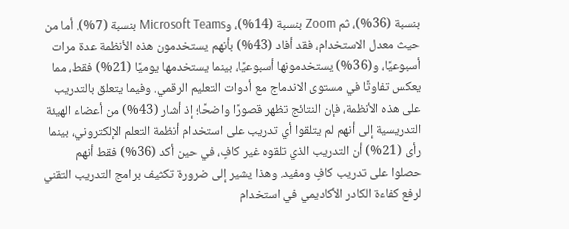بنسبة (36%)، ثم Zoom بنسبة (14%)، وMicrosoft Teams بنسبة (7%). أما من حيث معدل الاستخدام، فقد أفاد (43%) بأنهم يستخدمون هذه الأنظمة عدة مرات أسبوعيًا، و(36%) يستخدمونها أسبوعيًا، بينما يستخدمها يوميًا (21%) فقط، مما يعكس تفاوتًا في مستوى الاندماج مع أدوات التعليم الرقمي. وفيما يتعلق بالتدريب على هذه الأنظمة، فإن النتائج تظهر قصورًا واضحًا؛ إذ أشار (43%) من أعضاء الهيئة التدريسية إلى أنهم لم يتلقوا أي تدريب على استخدام أنظمة التعلم الإلكتروني، بينما رأى (21%) أن التدريب الذي تلقوه غير كافٍ، في حين أكد (36%) فقط أنهم حصلوا على تدريب كافٍ ومفيد. وهذا يشير إلى ضرورة تكثيف برامج التدريب التقني لرفع كفاءة الكادر الأكاديمي في استخدام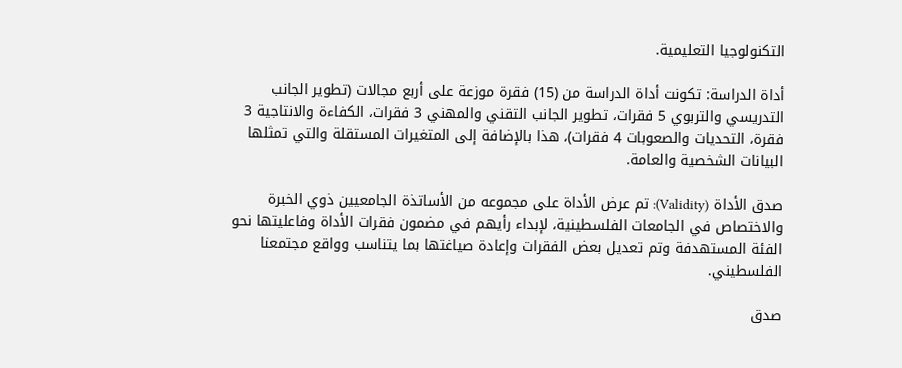التكنولوجيا التعليمية.

أداة الدراسة: تكونت أداة الدراسة من (15) فقرة موزعة على أربع مجالات (تطوير الجانب التدريسي والتربوي 5 فقرات، تطوير الجانب التقني والمهني 3 فقرات، الكفاءة والانتاجية 3 فقرة، التحديات والصعوبات 4 فقرات)، هذا بالإضافة إلى المتغيرات المستقلة والتي تمثلها البيانات الشخصية والعامة.

صدق الأداة (Validity): تم عرض الأداة على مجموعه من الأساتذة الجامعيين ذوي الخبرة والاختصاص في الجامعات الفلسطينية، لإبداء رأيهم في مضمون فقرات الأداة وفاعليتها نحو الفئة المستهدفة وتم تعديل بعض الفقرات وإعادة صياغتها بما يتناسب وواقع مجتمعنا الفلسطيني.

صدق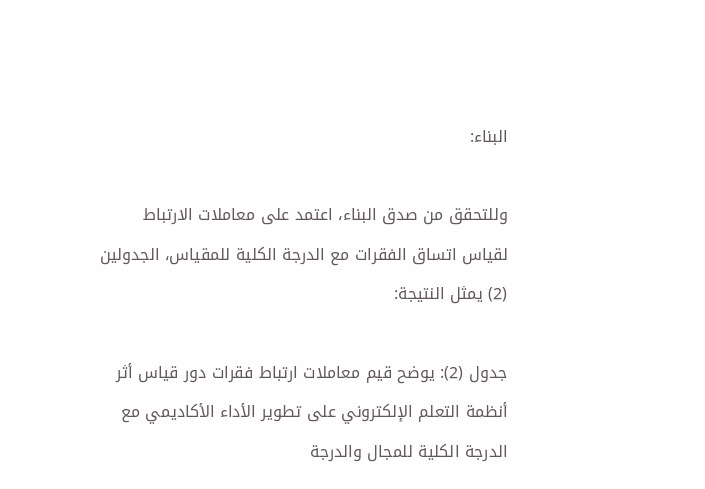البناء:

وللتحقق من صدق البناء، اعتمد على معاملات الارتباط لقياس اتساق الفقرات مع الدرجة الكلية للمقياس، الجدولين (2) يمثل النتيجة:

جدول (2): يوضح قيم معاملات ارتباط فقرات دور قياس أثر أنظمة التعلم الإلكتروني على تطوير الأداء الأكاديمي مع الدرجة الكلية للمجال والدرجة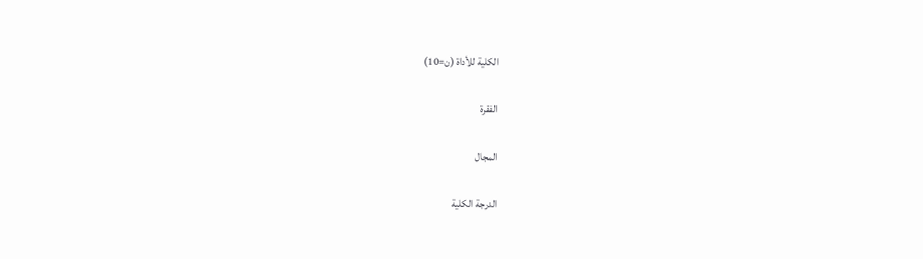الكلية للأداة (ن=10)

الفقرة

المجال

الدرجة الكلية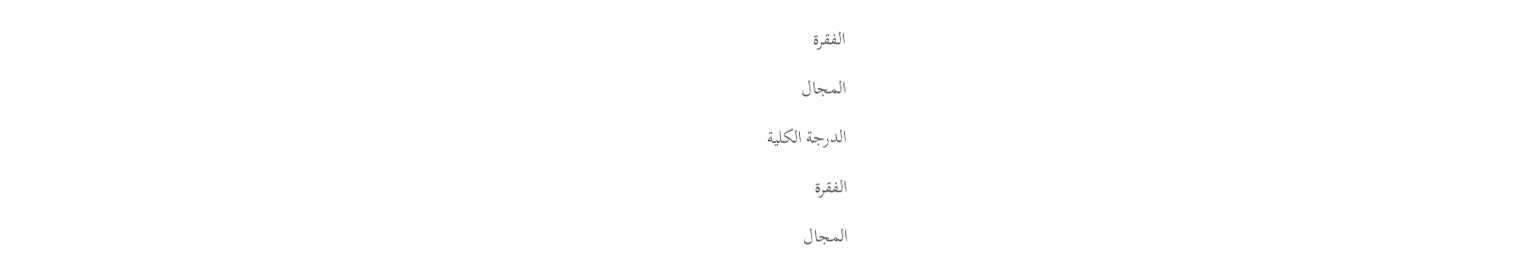الفقرة

المجال

الدرجة الكلية

الفقرة

المجال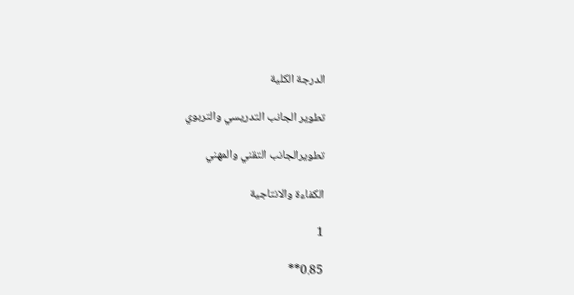الدرجة الكلية

تطوير الجانب التدريسي والتربوي

تطويرالجانب التقني والمهني

الكفاءة والانتاجية

1

0.85**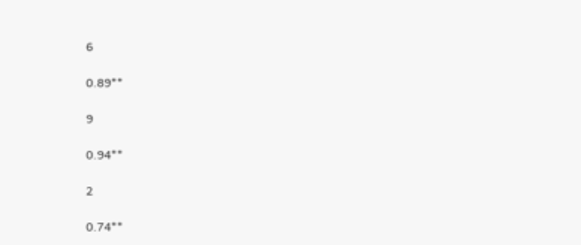6

0.89**

9

0.94**

2

0.74**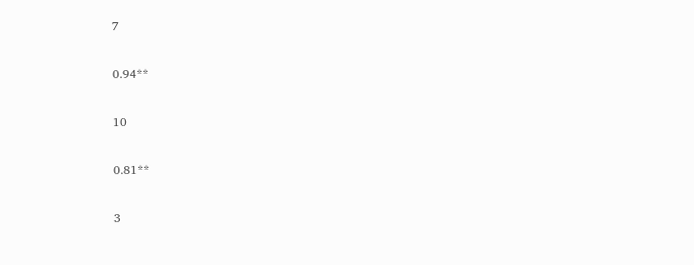7

0.94**

10

0.81**

3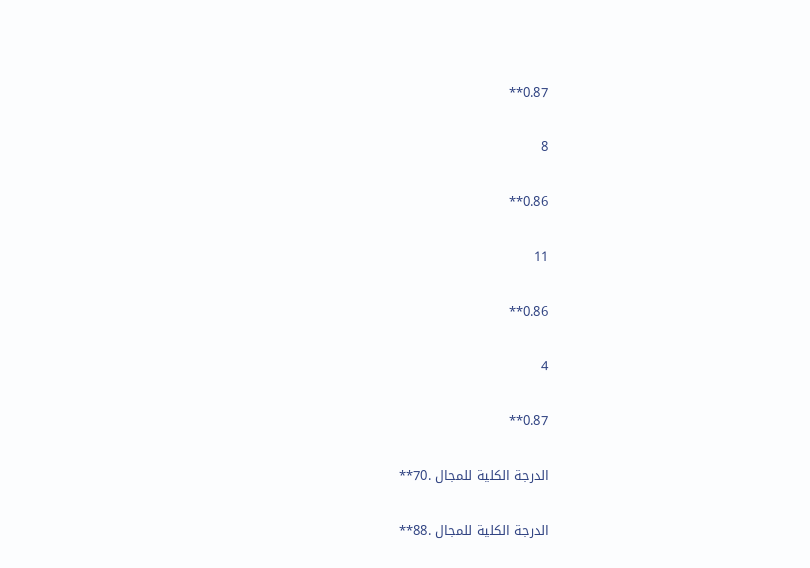0.87**

8

0.86**

11

0.86**

4

0.87**

الدرجة الكلية للمجال .70**

الدرجة الكلية للمجال .88**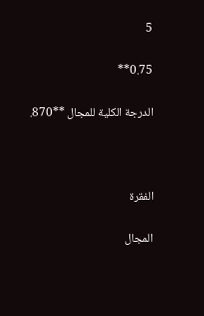5

0.75**

الدرجة الكلية للمجال **870.



الفقرة

المجال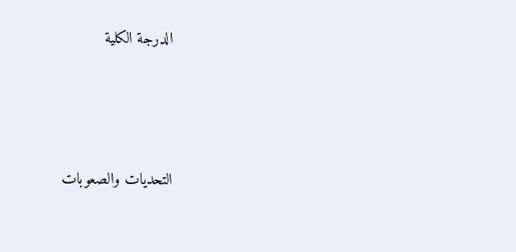الدرجة الكلية



التحديات والصعوبات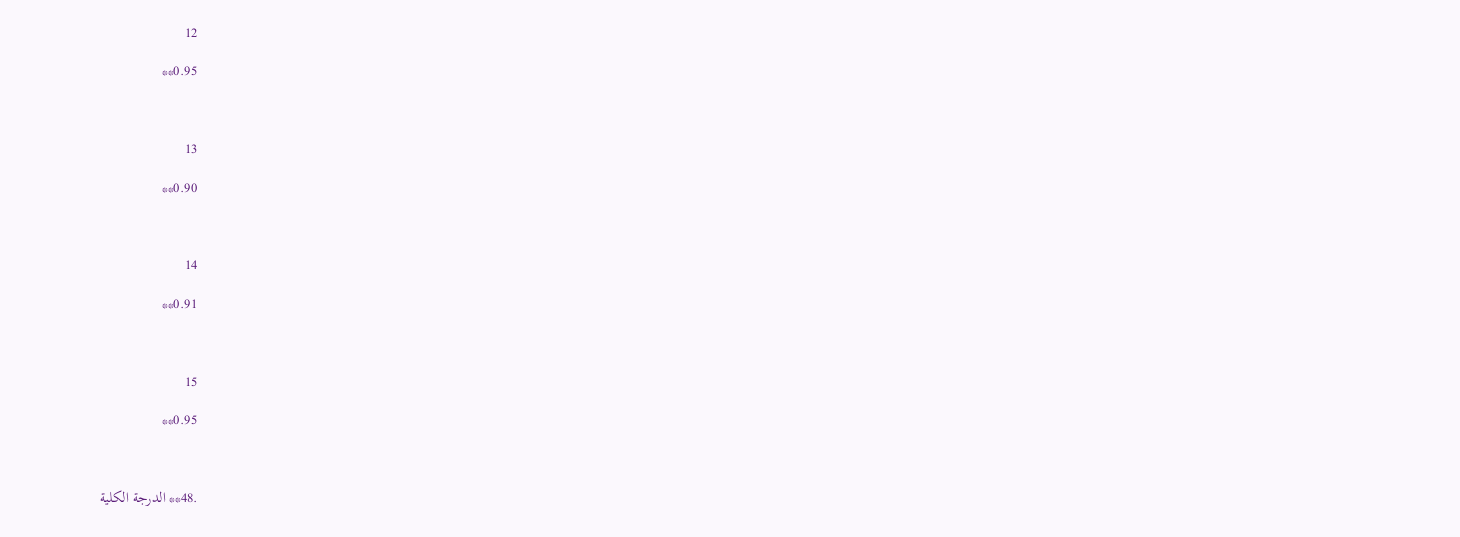12

0.95**



13

0.90**



14

0.91**



15

0.95**



.48** الدرجة الكلية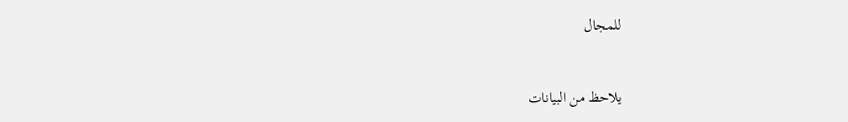للمجال



يلاحظ من البيانات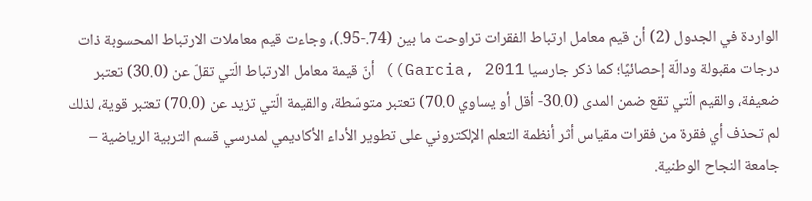الواردة في الجدول (2) أن قيم معامل ارتباط الفقرات تراوحت ما بين (74.-95.)، وجاءت قيم معاملات الارتباط المحسوبة ذات درجات مقبولة ودالّة إحصائيًا؛ كما ذكر جارسيا Garcia, 2011)) أنّ قيمة معامل الارتباط الّتي تقلّ عن (30.0) تعتبر ضعيفة، والقيم الّتي تقع ضمن المدى (30.0- أقل أو يساوي 70.0) تعتبر متوسّطة، والقيمة الّتي تزيد عن (70.0) تعتبر قوية، لذلك لم تحذف أي فقرة من فقرات مقياس أثر أنظمة التعلم الإلكتروني على تطوير الأداء الأكاديمي لمدرسي قسم التربية الرياضية – جامعة النجاح الوطنية.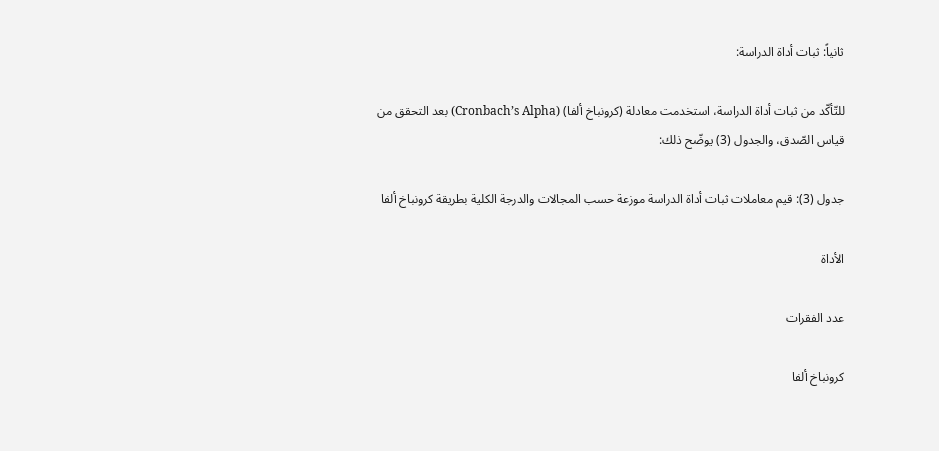ثانياً: ثبات أداة الدراسة:

للتّأكّد من ثبات أداة الدراسة، استخدمت معادلة (كرونباخ ألفا) (Cronbach’s Alpha) بعد التحقق من قياس الصّدق، والجدول (3) يوضّح ذلك:

جدول (3): قيم معاملات ثبات أداة الدراسة موزعة حسب المجالات والدرجة الكلية بطريقة كرونباخ ألفا

الأداة

عدد الفقرات

كرونباخ ألفا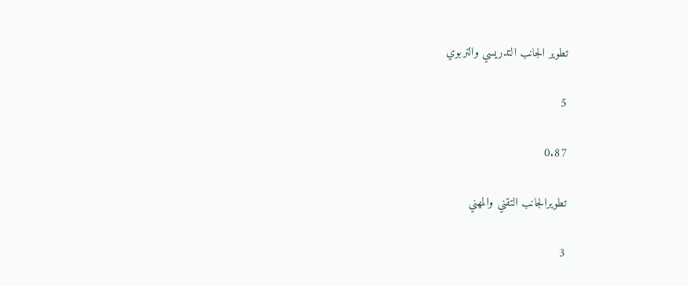تطوير الجانب التدريسي والتربوي

5

0.87

تطويرالجانب التقني والمهني

3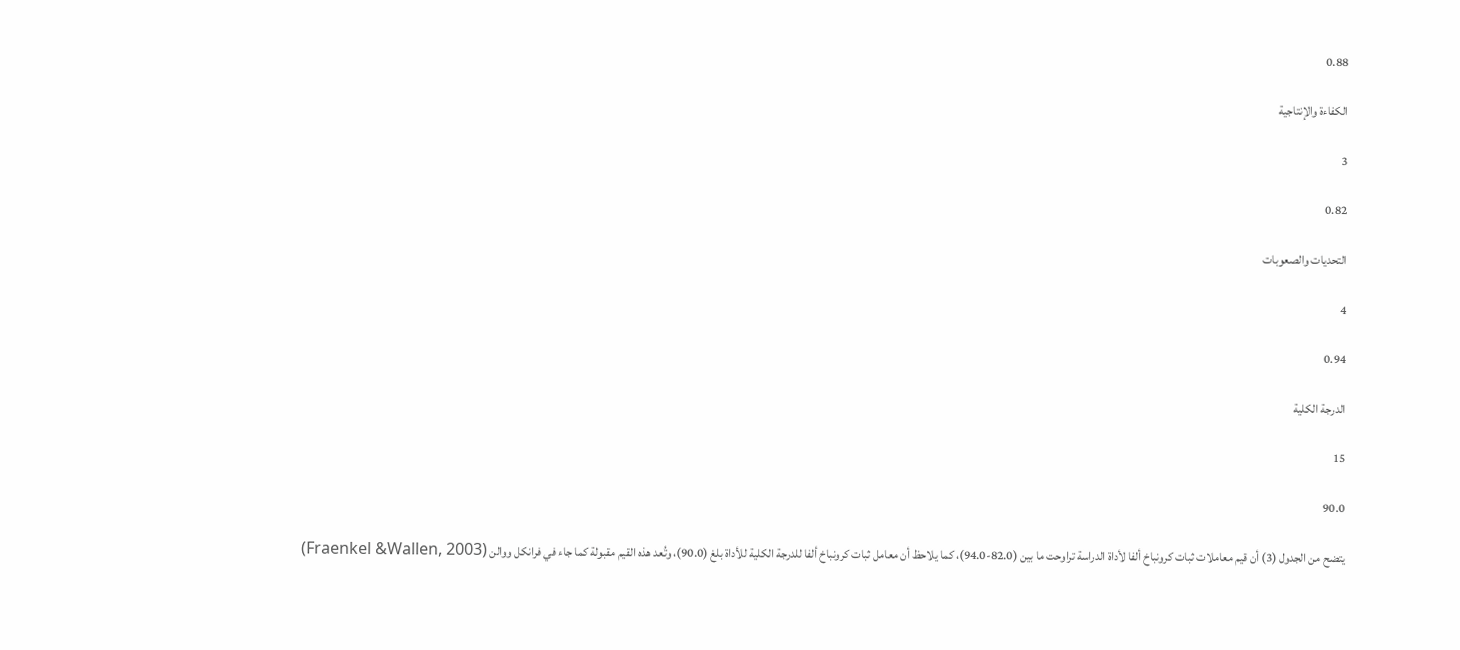0.88

الكفاءة والإنتاجية

3

0.82

التحديات والصعوبات

4

0.94

الدرجة الكلية

15

90.0

يتضح من الجدول (3) أن قيم معاملات ثبات كرونباخ ألفا لأداة الدراسة تراوحت ما بين (82.0-94.0)، كما يلاحظ أن معامل ثبات كرونباخ ألفا للدرجة الكلية للأداة بلغ (90.0)، وتُعد هذه القيم مقبولة كما جاء في فرانكل ووالن (Fraenkel &Wallen, 2003)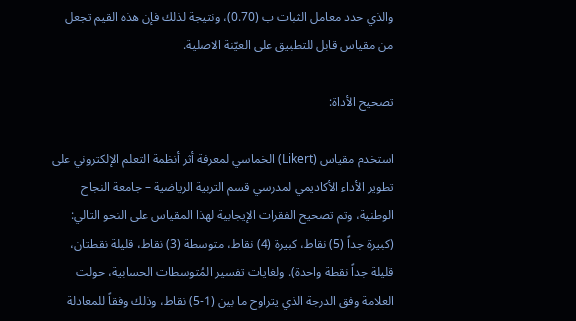والذي حدد معامل الثبات ب (0.70)، ونتيجة لذلك فإن هذه القيم تجعل من مقياس قابل للتطبيق على العيّنة الاصلية.

تصحيح الأداة:

استخدم مقياس (Likert) الخماسي لمعرفة أثر أنظمة التعلم الإلكتروني على تطوير الأداء الأكاديمي لمدرسي قسم التربية الرياضية – جامعة النجاح الوطنية، وتم تصحيح الفقرات الإيجابية لهذا المقياس على النحو التالي: (كبيرة جداً (5) نقاط، كبيرة (4) نقاط، متوسطة (3) نقاط، قليلة نقطتان، قليلة جداً نقطة واحدة). ولغايات تفسير المُتوسطات الحسابية، حولت العلامة وفق الدرجة الذي يتراوح ما بين (1-5) نقاط، وذلك وفقاً للمعادلة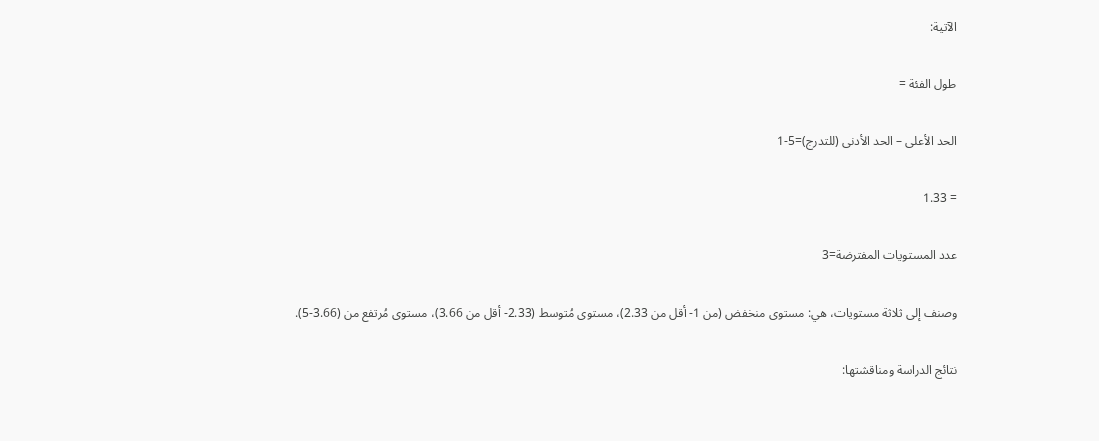الآتية:

طول الفئة =

الحد الأعلى – الحد الأدنى (للتدرج)=5-1

= 1.33

عدد المستويات المفترضة=3

وصنف إلى ثلاثة مستويات، هي: مستوى منخفض (من 1- أقل من 2.33)، مستوى مُتوسط (2.33- أقل من 3.66)، مستوى مُرتفع من (3.66-5).

نتائج الدراسة ومناقشتها: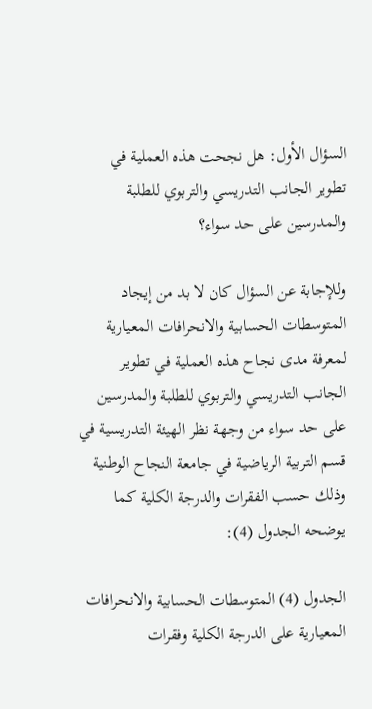السؤال الأول: هل نجحت هذه العملية في تطوير الجانب التدريسي والتربوي للطلبة والمدرسين على حد سواء؟

وللإجابة عن السؤال كان لا بد من إيجاد المتوسطات الحسابية والانحرافات المعيارية لمعرفة مدى نجاح هذه العملية في تطوير الجانب التدريسي والتربوي للطلبة والمدرسين على حد سواء من وجهة نظر الهيئة التدريسية في قسم التربية الرياضية في جامعة النجاح الوطنية وذلك حسب الفقرات والدرجة الكلية كما يوضحه الجدول (4):

الجدول (4) المتوسطات الحسابية والانحرافات المعيارية على الدرجة الكلية وفقرات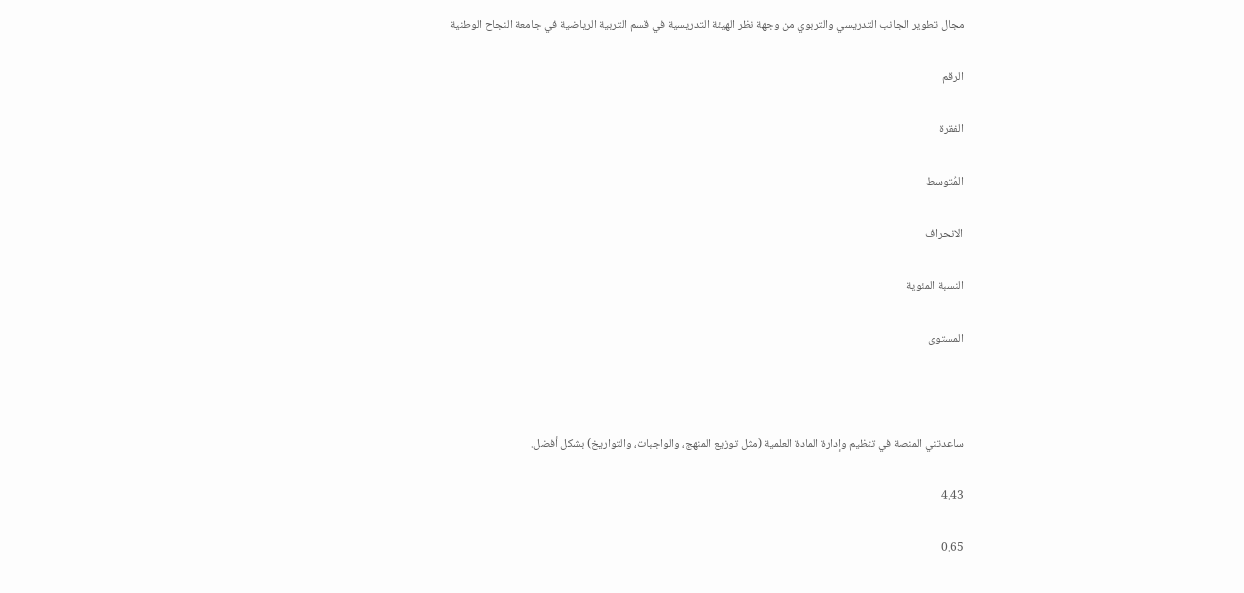مجال تطوير الجانب التدريسي والتربوي من وجهة نظر الهيئة التدريسية في قسم التربية الرياضية في جامعة النجاح الوطنية

الرقم

الفقرة

المُتوسط

الانحراف

النسبة المئوية

المستوى



ساعدتني المنصة في تنظيم وإدارة المادة العلمية (مثل توزيع المنهج، والواجبات، والتواريخ) بشكل أفضل.

4.43

0.65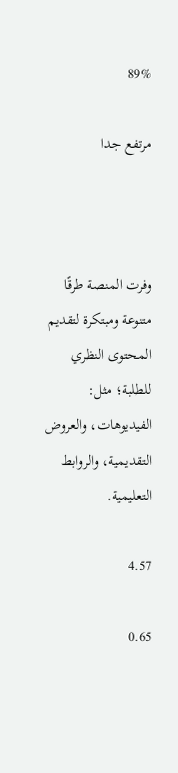89%

مرتفع جدا



وفرت المنصة طرقًا متنوعة ومبتكرة لتقديم المحتوى النظري للطلبة؛ مثل: الفيديوهات، والعروض التقديمية، والروابط التعليمية.

4.57

0.65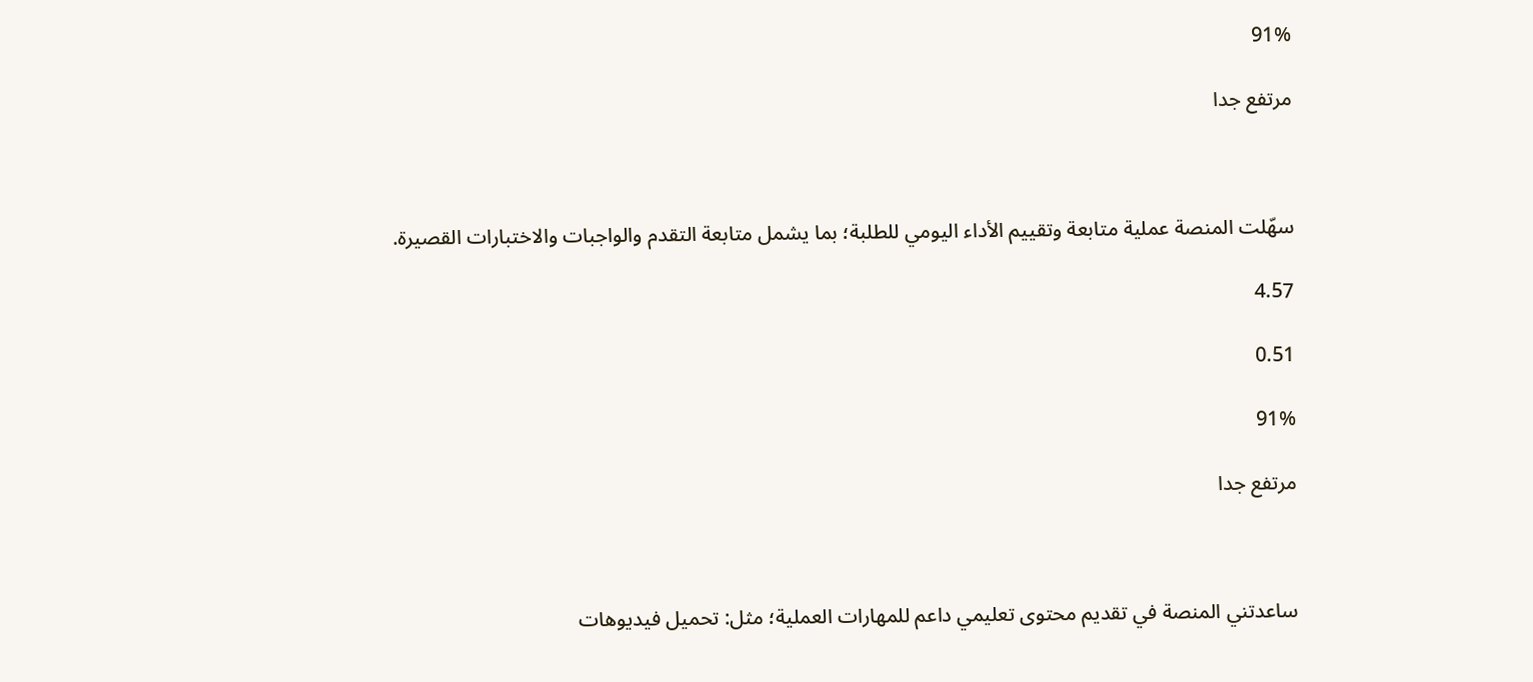91%

مرتفع جدا



سهّلت المنصة عملية متابعة وتقييم الأداء اليومي للطلبة؛ بما يشمل متابعة التقدم والواجبات والاختبارات القصيرة.

4.57

0.51

91%

مرتفع جدا



ساعدتني المنصة في تقديم محتوى تعليمي داعم للمهارات العملية؛ مثل: تحميل فيديوهات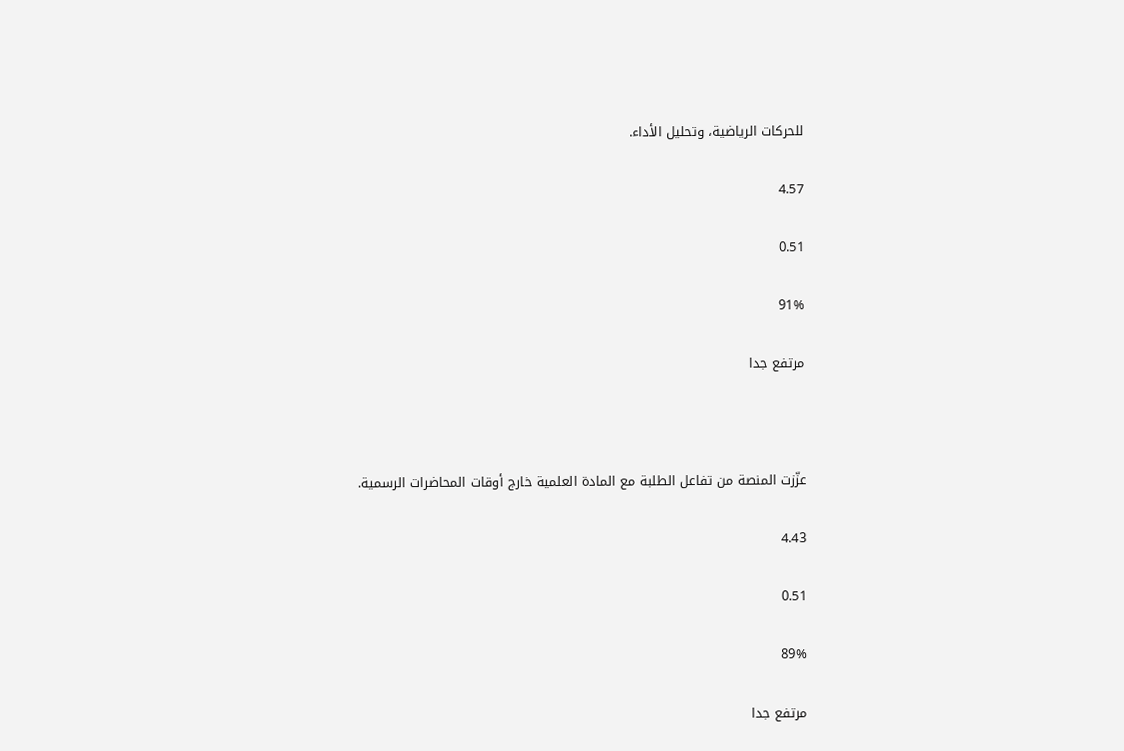للحركات الرياضية، وتحليل الأداء.

4.57

0.51

91%

مرتفع جدا



عزّزت المنصة من تفاعل الطلبة مع المادة العلمية خارج أوقات المحاضرات الرسمية.

4.43

0.51

89%

مرتفع جدا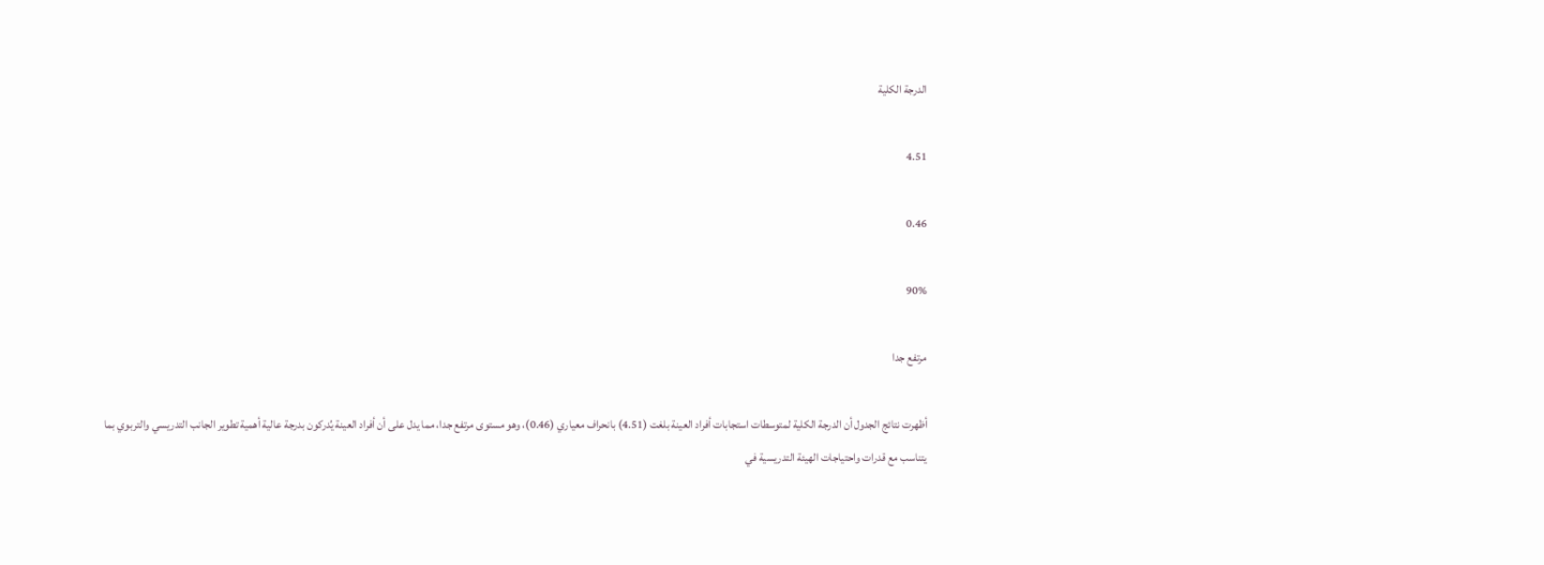الدرجة الكلية

4.51

0.46

90%

مرتفع جدا

أظهرت نتائج الجدول أن الدرجة الكلية لمتوسطات استجابات أفراد العينة بلغت (4.51) بانحراف معياري (0.46)، وهو مستوى مرتفع جدا، مما يدل على أن أفراد العينة يُدركون بدرجة عالية أهمية تطوير الجانب التدريسي والتربوي بما يتناسب مع قدرات واحتياجات الهيئة التدريسية في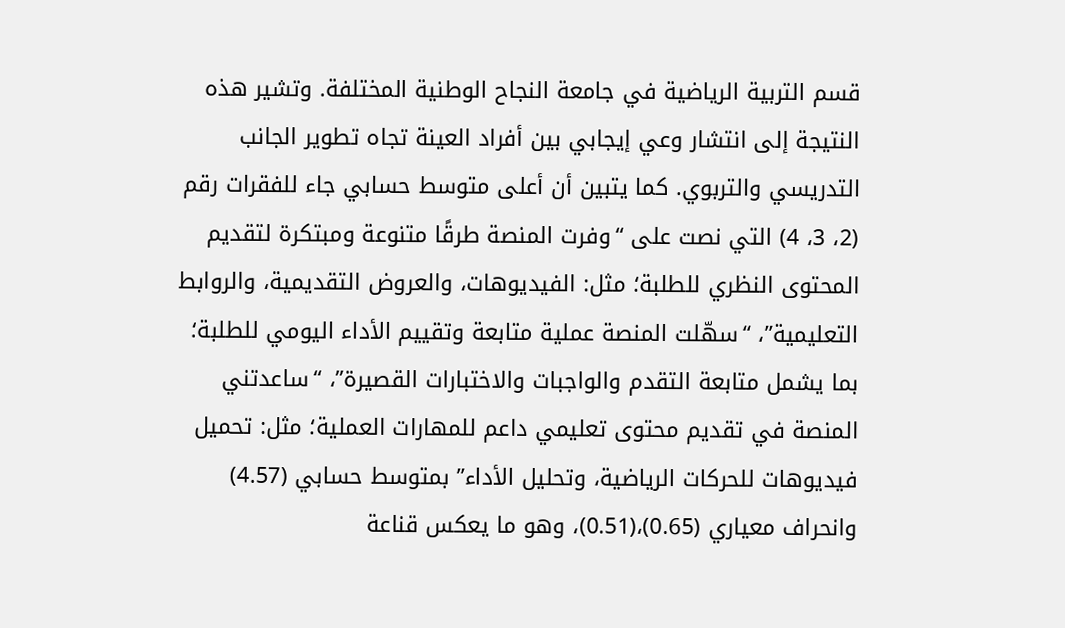قسم التربية الرياضية في جامعة النجاح الوطنية المختلفة. وتشير هذه النتيجة إلى انتشار وعي إيجابي بين أفراد العينة تجاه تطوير الجانب التدريسي والتربوي. كما يتبين أن أعلى متوسط حسابي جاء للفقرات رقم (2، 3، 4) التي نصت على “وفرت المنصة طرقًا متنوعة ومبتكرة لتقديم المحتوى النظري للطلبة؛ مثل: الفيديوهات، والعروض التقديمية، والروابط التعليمية”، “سهّلت المنصة عملية متابعة وتقييم الأداء اليومي للطلبة؛ بما يشمل متابعة التقدم والواجبات والاختبارات القصيرة”، “ساعدتني المنصة في تقديم محتوى تعليمي داعم للمهارات العملية؛ مثل: تحميل فيديوهات للحركات الرياضية، وتحليل الأداء” بمتوسط حسابي (4.57) وانحراف معياري (0.65)،(0.51)، وهو ما يعكس قناعة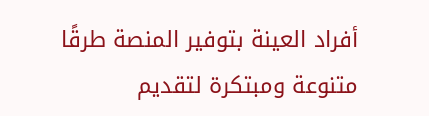أفراد العينة بتوفير المنصة طرقًا متنوعة ومبتكرة لتقديم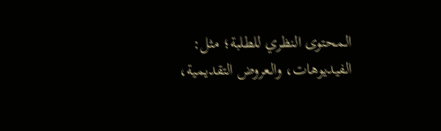المحتوى النظري للطلبة؛ مثل: الفيديوهات، والعروض التقديمية،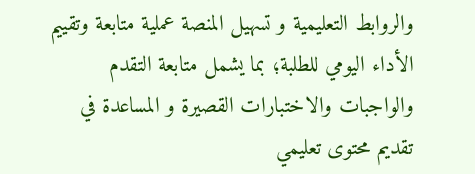والروابط التعليمية و تسهيل المنصة عملية متابعة وتقييم الأداء اليومي للطلبة؛ بما يشمل متابعة التقدم والواجبات والاختبارات القصيرة و المساعدة في تقديم محتوى تعليمي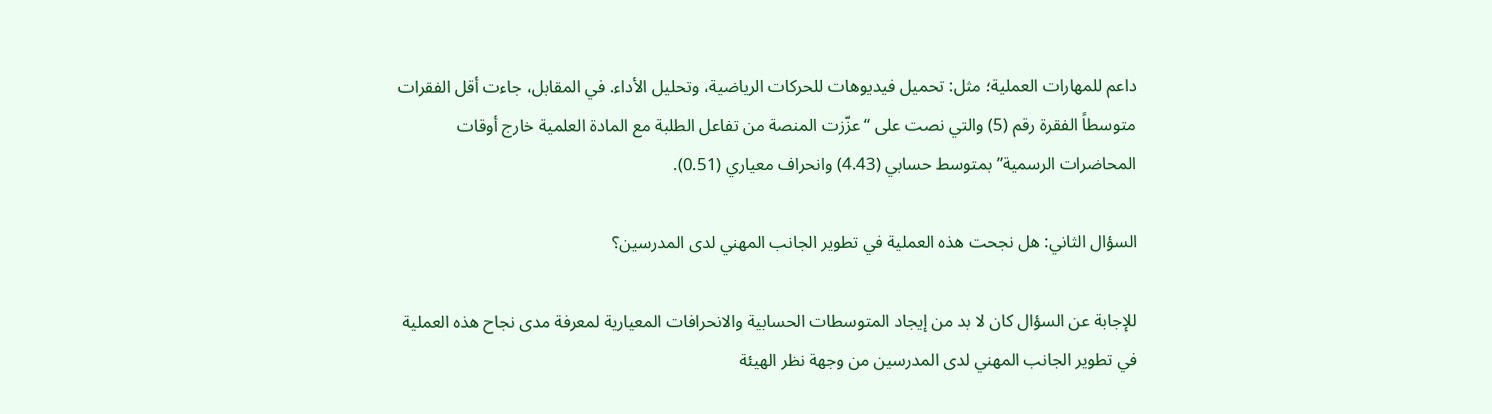داعم للمهارات العملية؛ مثل: تحميل فيديوهات للحركات الرياضية، وتحليل الأداء. في المقابل، جاءت أقل الفقرات متوسطاً الفقرة رقم (5) والتي نصت على “عزّزت المنصة من تفاعل الطلبة مع المادة العلمية خارج أوقات المحاضرات الرسمية” بمتوسط حسابي (4.43) وانحراف معياري (0.51).

السؤال الثاني: هل نجحت هذه العملية في تطوير الجانب المهني لدى المدرسين؟

للإجابة عن السؤال كان لا بد من إيجاد المتوسطات الحسابية والانحرافات المعيارية لمعرفة مدى نجاح هذه العملية في تطوير الجانب المهني لدى المدرسين من وجهة نظر الهيئة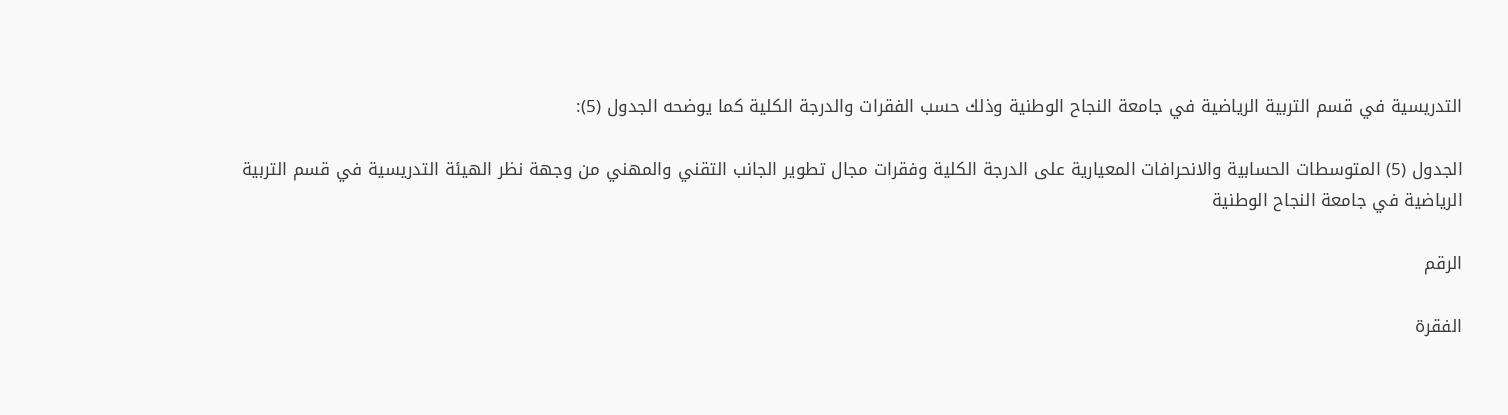التدريسية في قسم التربية الرياضية في جامعة النجاح الوطنية وذلك حسب الفقرات والدرجة الكلية كما يوضحه الجدول (5):

الجدول (5) المتوسطات الحسابية والانحرافات المعيارية على الدرجة الكلية وفقرات مجال تطوير الجانب التقني والمهني من وجهة نظر الهيئة التدريسية في قسم التربية الرياضية في جامعة النجاح الوطنية

الرقم

الفقرة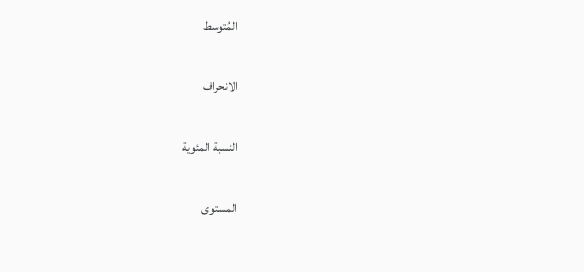المُتوسط

الانحراف

النسبة المئوية

المستوى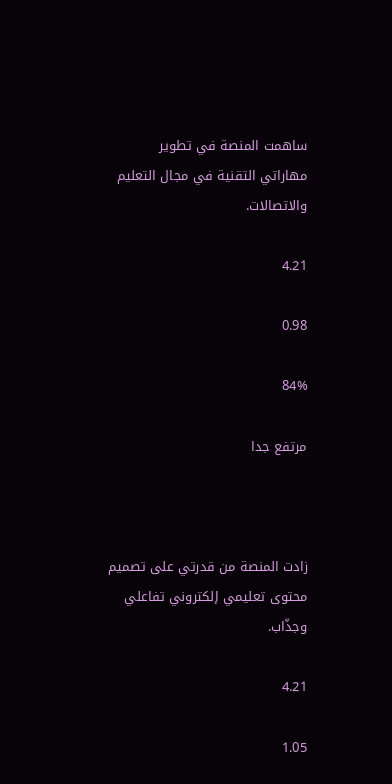ساهمت المنصة في تطوير مهاراتي التقنية في مجال التعليم والاتصالات.

4.21

0.98

84%

مرتفع جدا



زادت المنصة من قدرتي على تصميم محتوى تعليمي إلكتروني تفاعلي وجذّاب.

4.21

1.05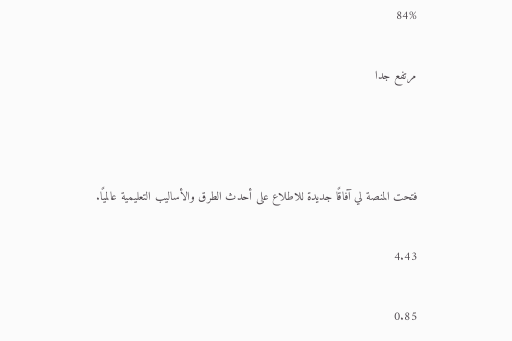84%

مرتفع جدا



فتحت المنصة لي آفاقًا جديدة للاطلاع على أحدث الطرق والأساليب التعليمية عالميًا.

4.43

0.85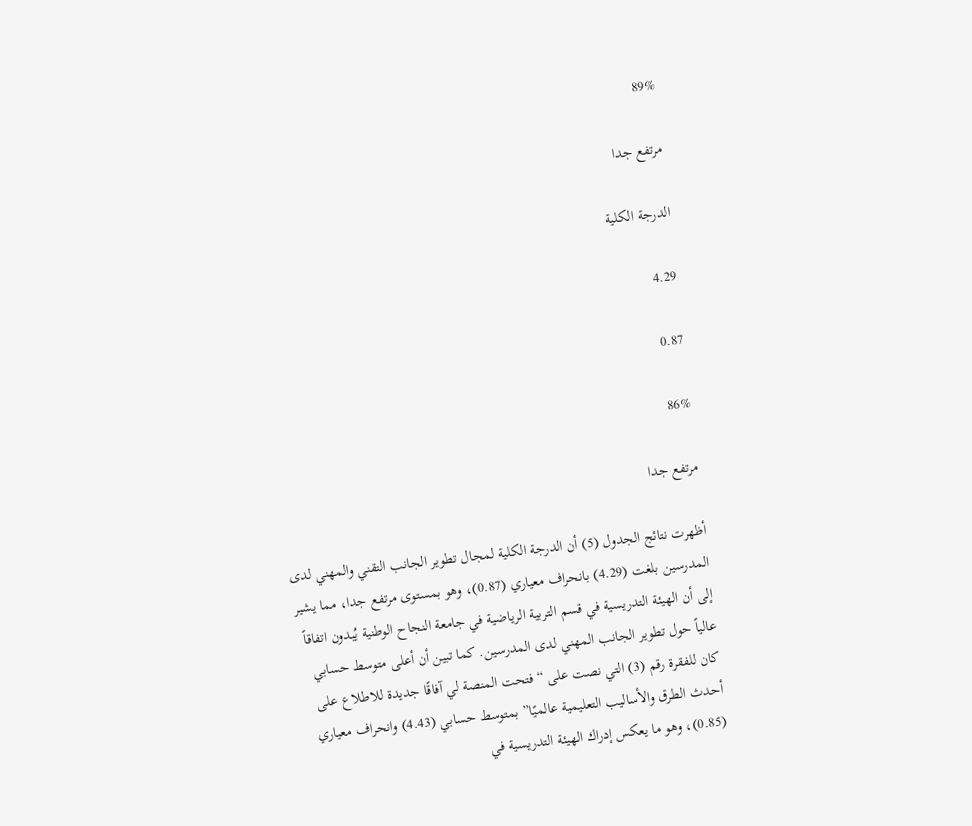89%

مرتفع جدا

الدرجة الكلية

4.29

0.87

86%

مرتفع جدا

أظهرت نتائج الجدول (5) أن الدرجة الكلية لمجال تطوير الجانب التقني والمهني لدى المدرسين بلغت (4.29) بانحراف معياري (0.87)، وهو بمستوى مرتفع جدا، مما يشير إلى أن الهيئة التدريسية في قسم التربية الرياضية في جامعة النجاح الوطنية يُبدون اتفاقاً عالياً حول تطوير الجانب المهني لدى المدرسين. كما تبين أن أعلى متوسط حسابي كان للفقرة رقم (3) التي نصت على “فتحت المنصة لي آفاقًا جديدة للاطلاع على أحدث الطرق والأساليب التعليمية عالميًا” بمتوسط حسابي (4.43) وانحراف معياري (0.85)، وهو ما يعكس إدراك الهيئة التدريسية في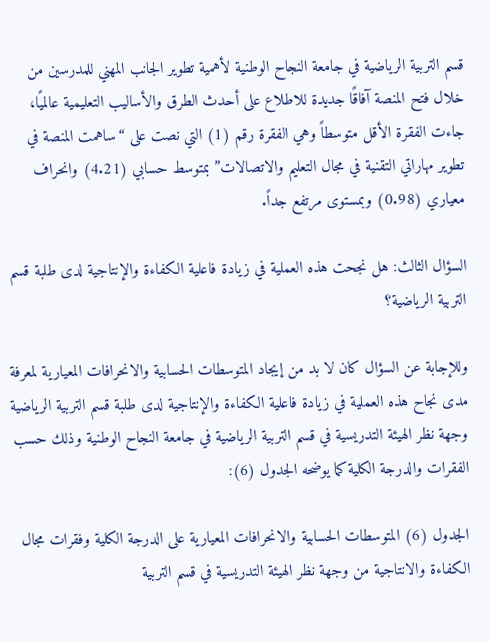قسم التربية الرياضية في جامعة النجاح الوطنية لأهمية تطوير الجانب المهني للمدرسين من خلال فتح المنصة آفاقًا جديدة للاطلاع على أحدث الطرق والأساليب التعليمية عالميًا، جاءت الفقرة الأقل متوسطاً وهي الفقرة رقم (1) التي نصت على “ساهمت المنصة في تطوير مهاراتي التقنية في مجال التعليم والاتصالات” بمتوسط حسابي (4.21) وانحراف معياري (0.98) وبمستوى مرتفع جداً.

السؤال الثالث: هل نجحت هذه العملية في زيادة فاعلية الكفاءة والإنتاجية لدى طلبة قسم التربية الرياضية؟

وللإجابة عن السؤال كان لا بد من إيجاد المتوسطات الحسابية والانحرافات المعيارية لمعرفة مدى نجاح هذه العملية في زيادة فاعلية الكفاءة والإنتاجية لدى طلبة قسم التربية الرياضية وجهة نظر الهيئة التدريسية في قسم التربية الرياضية في جامعة النجاح الوطنية وذلك حسب الفقرات والدرجة الكلية كما يوضحه الجدول (6):

الجدول (6) المتوسطات الحسابية والانحرافات المعيارية على الدرجة الكلية وفقرات مجال الكفاءة والانتاجية من وجهة نظر الهيئة التدريسية في قسم التربية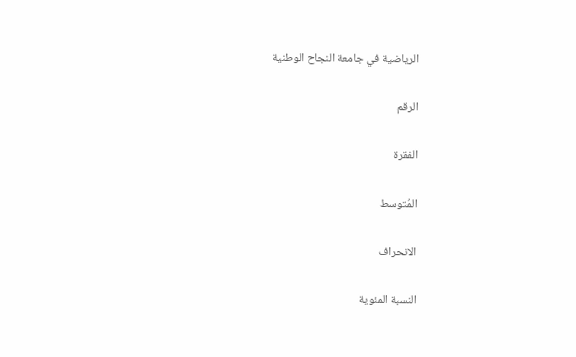الرياضية في جامعة النجاح الوطنية

الرقم

الفقرة

المُتوسط

الانحراف

النسبة المئوية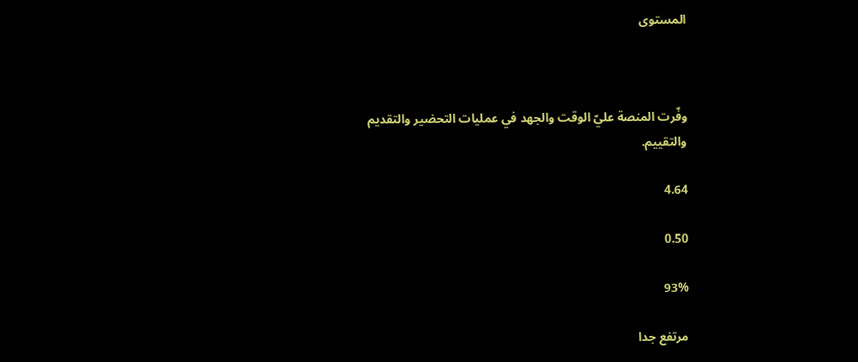المستوى



وفّرت المنصة عليّ الوقت والجهد في عمليات التحضير والتقديم والتقييم.

4.64

0.50

93%

مرتفع جدا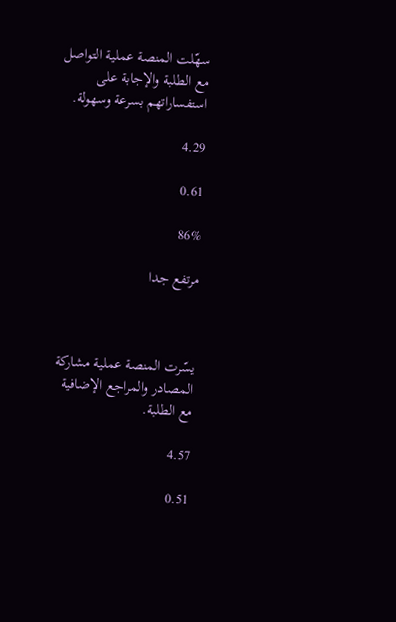سهّلت المنصة عملية التواصل مع الطلبة والإجابة على استفساراتهم بسرعة وسهولة.

4.29

0.61

86%

مرتفع جدا



يسّرت المنصة عملية مشاركة المصادر والمراجع الإضافية مع الطلبة.

4.57

0.51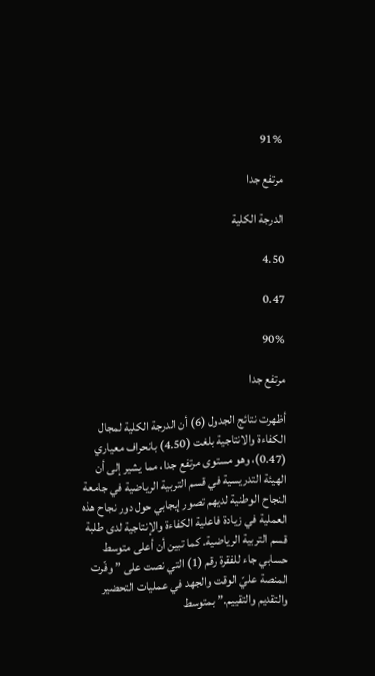91%

مرتفع جدا

الدرجة الكلية

4.50

0.47

90%

مرتفع جدا

أظهرت نتائج الجدول (6) أن الدرجة الكلية لمجال الكفاءة والانتاجية بلغت (4.50) بانحراف معياري (0.47)، وهو مستوى مرتفع جدا، مما يشير إلى أن الهيئة التدريسية في قسم التربية الرياضية في جامعة النجاح الوطنية لديهم تصور إيجابي حول دور نجاح هذه العملية في زيادة فاعلية الكفاءة والإنتاجية لدى طلبة قسم التربية الرياضية. كما تبين أن أعلى متوسط حسابي جاء للفقرة رقم (1) التي نصت على ” وفّرت المنصة عليّ الوقت والجهد في عمليات التحضير والتقديم والتقييم.” بمتوسط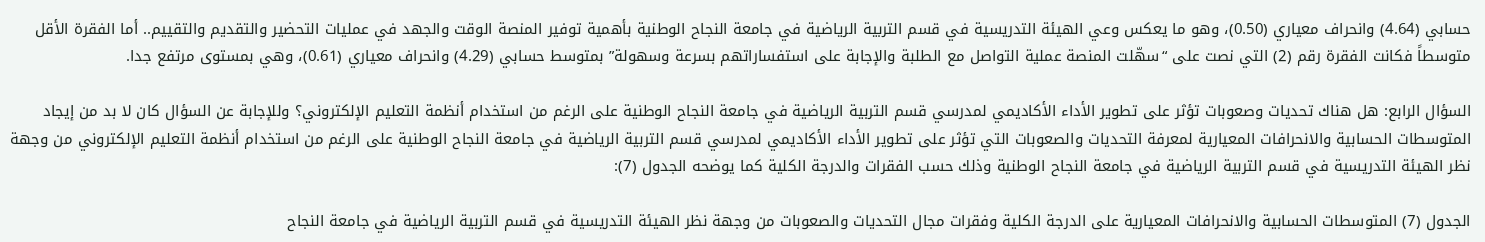حسابي (4.64) وانحراف معياري (0.50)، وهو ما يعكس وعي الهيئة التدريسية في قسم التربية الرياضية في جامعة النجاح الوطنية بأهمية توفير المنصة الوقت والجهد في عمليات التحضير والتقديم والتقييم.. أما الفقرة الأقل متوسطاً فكانت الفقرة رقم (2) التي نصت على “سهّلت المنصة عملية التواصل مع الطلبة والإجابة على استفساراتهم بسرعة وسهولة” بمتوسط حسابي (4.29) وانحراف معياري (0.61)، وهي بمستوى مرتفع جدا.

السؤال الرابع: هل هناك تحديات وصعوبات تؤثر على تطوير الأداء الأكاديمي لمدرسي قسم التربية الرياضية في جامعة النجاح الوطنية على الرغم من استخدام أنظمة التعليم الإلكتروني؟ وللإجابة عن السؤال كان لا بد من إيجاد المتوسطات الحسابية والانحرافات المعيارية لمعرفة التحديات والصعوبات التي تؤثر على تطوير الأداء الأكاديمي لمدرسي قسم التربية الرياضية في جامعة النجاح الوطنية على الرغم من استخدام أنظمة التعليم الإلكتروني من وجهة نظر الهيئة التدريسية في قسم التربية الرياضية في جامعة النجاح الوطنية وذلك حسب الفقرات والدرجة الكلية كما يوضحه الجدول (7):

الجدول (7) المتوسطات الحسابية والانحرافات المعيارية على الدرجة الكلية وفقرات مجال التحديات والصعوبات من وجهة نظر الهيئة التدريسية في قسم التربية الرياضية في جامعة النجاح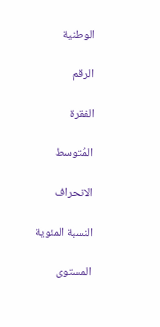الوطنية

الرقم

الفقرة

المُتوسط

الانحراف

النسبة المئوية

المستوى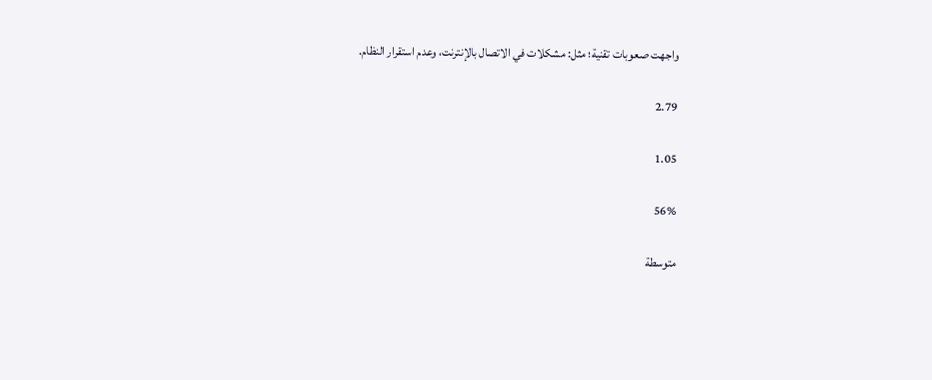واجهت صعوبات تقنية؛ مثل: مشكلات في الاتصال بالإنترنت، وعدم استقرار النظام.

2.79

1.05

56%

متوسطة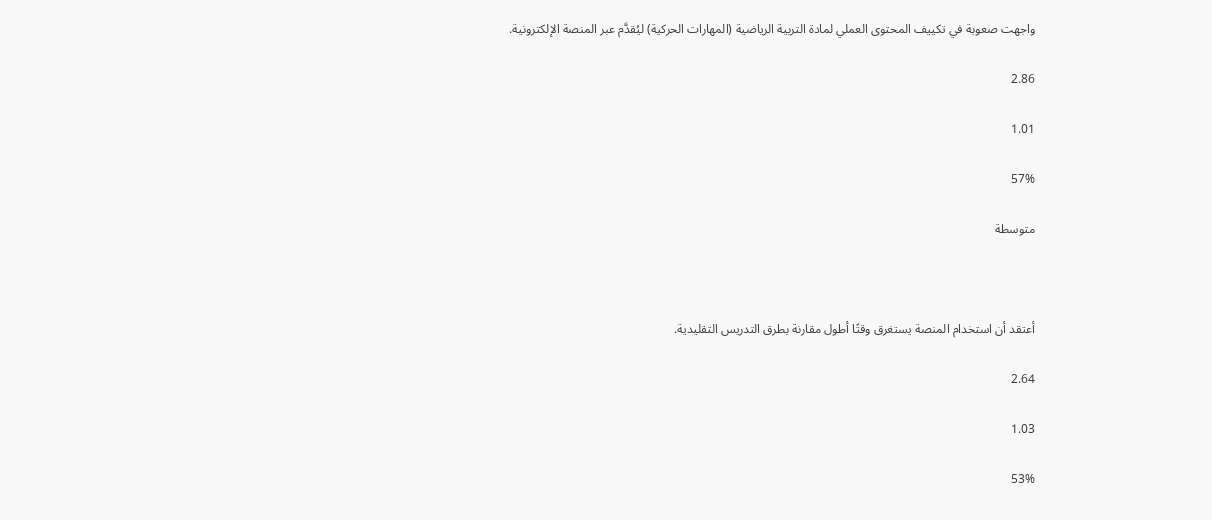واجهت صعوبة في تكييف المحتوى العملي لمادة التربية الرياضية (المهارات الحركية) ليُقدَّم عبر المنصة الإلكترونية.

2.86

1.01

57%

متوسطة



أعتقد أن استخدام المنصة يستغرق وقتًا أطول مقارنة بطرق التدريس التقليدية.

2.64

1.03

53%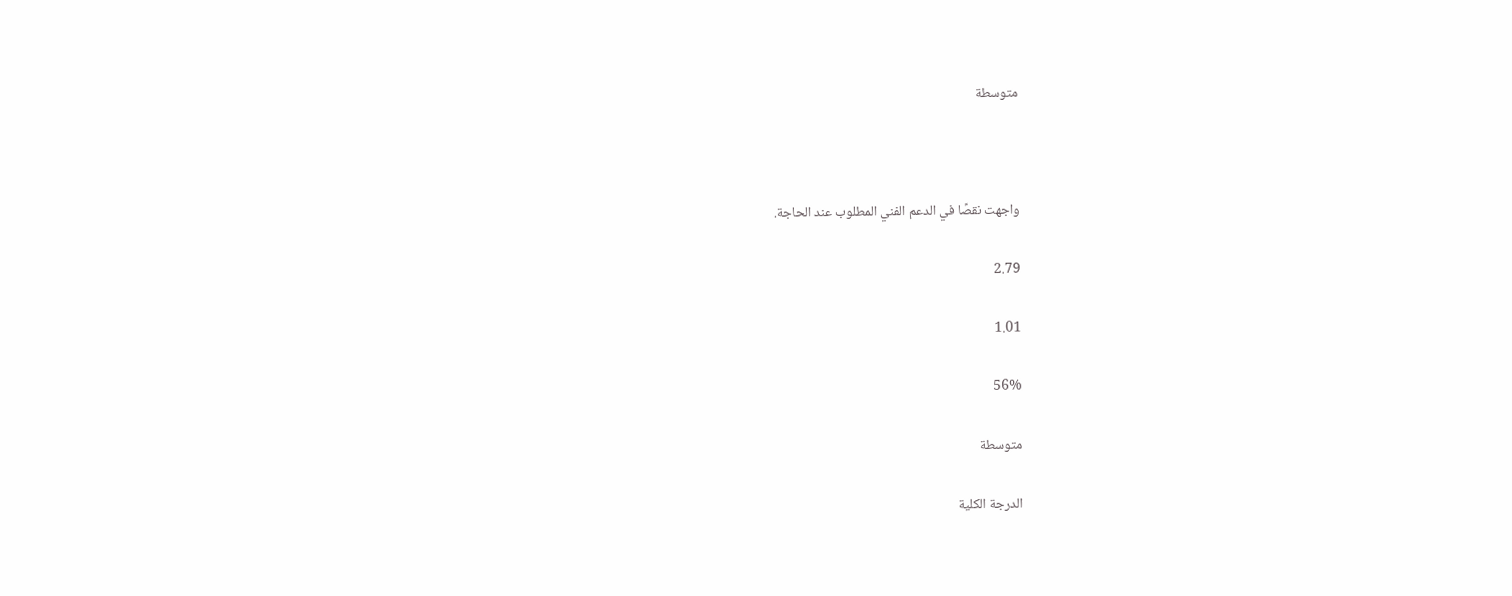متوسطة



واجهت نقصًا في الدعم الفني المطلوب عند الحاجة.

2.79

1.01

56%

متوسطة

الدرجة الكلية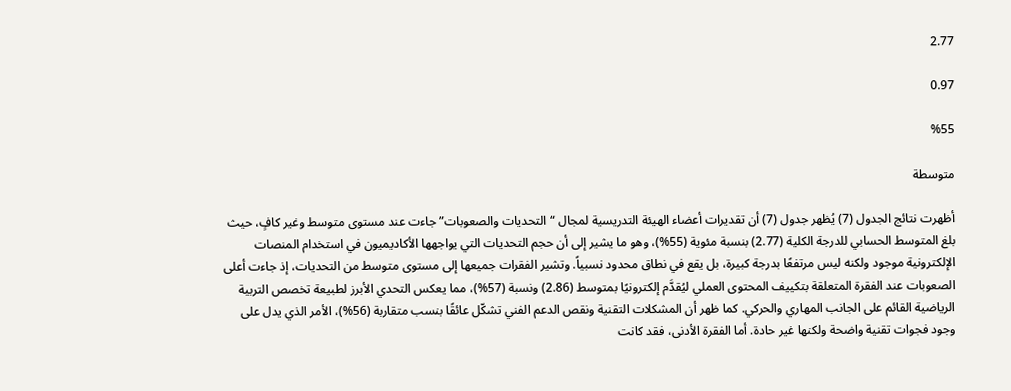2.77

0.97

%55

متوسطة

أظهرت نتائج الجدول (7) يُظهر جدول (7) أن تقديرات أعضاء الهيئة التدريسية لمجال “التحديات والصعوبات” جاءت عند مستوى متوسط وغير كافٍ، حيث بلغ المتوسط الحسابي للدرجة الكلية (2.77) بنسبة مئوية (55%)، وهو ما يشير إلى أن حجم التحديات التي يواجهها الأكاديميون في استخدام المنصات الإلكترونية موجود ولكنه ليس مرتفعًا بدرجة كبيرة، بل يقع في نطاق محدود نسبياً. وتشير الفقرات جميعها إلى مستوى متوسط من التحديات، إذ جاءت أعلى الصعوبات عند الفقرة المتعلقة بتكييف المحتوى العملي ليُقدَّم إلكترونيًا بمتوسط (2.86) ونسبة (57%)، مما يعكس التحدي الأبرز لطبيعة تخصص التربية الرياضية القائم على الجانب المهاري والحركي. كما ظهر أن المشكلات التقنية ونقص الدعم الفني تشكّل عائقًا بنسب متقاربة (56%)، الأمر الذي يدل على وجود فجوات تقنية واضحة ولكنها غير حادة. أما الفقرة الأدنى، فقد كانت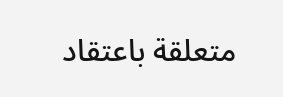متعلقة باعتقاد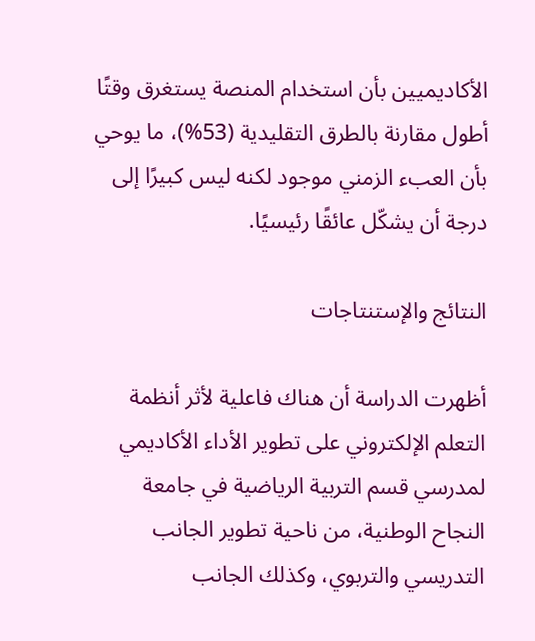الأكاديميين بأن استخدام المنصة يستغرق وقتًا أطول مقارنة بالطرق التقليدية (53%)، ما يوحي بأن العبء الزمني موجود لكنه ليس كبيرًا إلى درجة أن يشكّل عائقًا رئيسيًا.

النتائج والإستنتاجات

أظهرت الدراسة أن هناك فاعلية لأثر أنظمة التعلم الإلكتروني على تطوير الأداء الأكاديمي لمدرسي قسم التربية الرياضية في جامعة النجاح الوطنية، من ناحية تطوير الجانب التدريسي والتربوي، وكذلك الجانب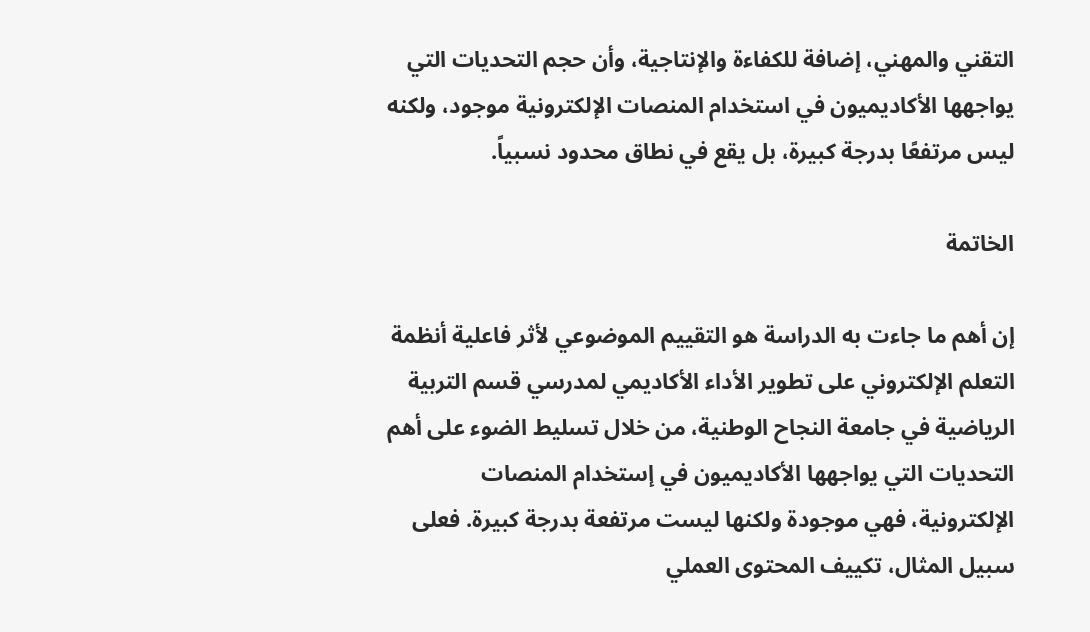التقني والمهني، إضافة للكفاءة والإنتاجية، وأن حجم التحديات التي يواجهها الأكاديميون في استخدام المنصات الإلكترونية موجود، ولكنه ليس مرتفعًا بدرجة كبيرة، بل يقع في نطاق محدود نسبياً.

الخاتمة

إن أهم ما جاءت به الدراسة هو التقييم الموضوعي لأثر فاعلية أنظمة التعلم الإلكتروني على تطوير الأداء الأكاديمي لمدرسي قسم التربية الرياضية في جامعة النجاح الوطنية، من خلال تسليط الضوء على أهم التحديات التي يواجهها الأكاديميون في إستخدام المنصات الإلكترونية، فهي موجودة ولكنها ليست مرتفعة بدرجة كبيرة. فعلى سبيل المثال، تكييف المحتوى العملي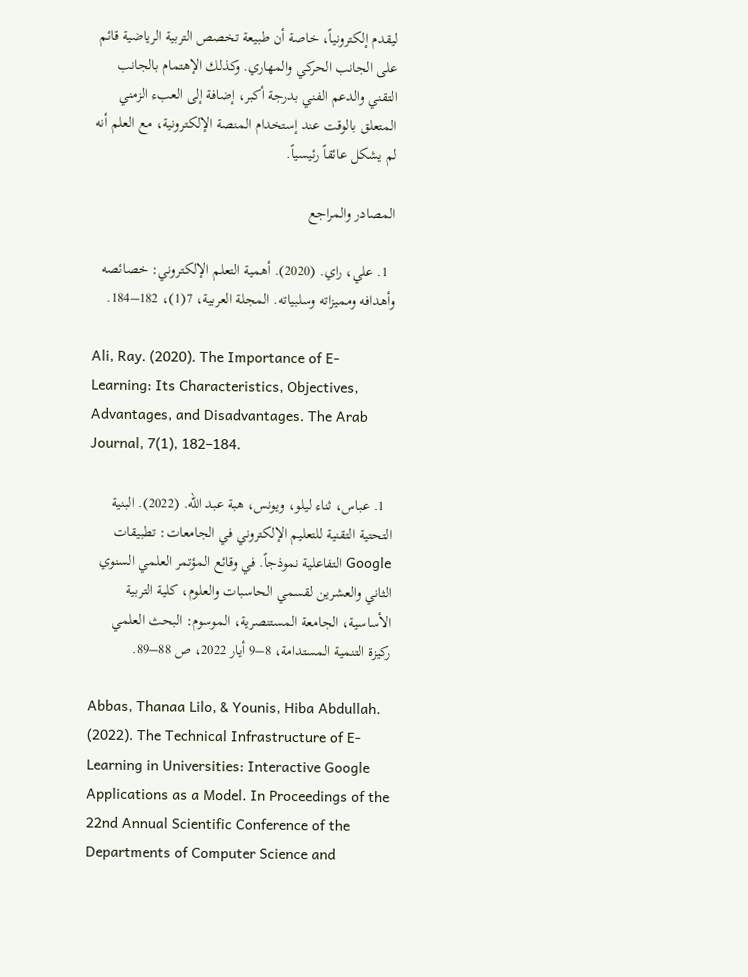ليقدم إلكترونياً، خاصة أن طبيعة تخصص التربية الرياضية قائم على الجانب الحركي والمهاري. وكذلك الإهتمام بالجانب التقني والدعم الفني بدرجة أكبر، إضافة إلى العبء الزمني المتعلق بالوقت عند إستخدام المنصة الإلكترونية، مع العلم أنه لم يشكل عائقاً رئيسياً.

المصادر والمراجع

  1. علي، راي. (2020). أهمية التعلم الإلكتروني: خصائصه وأهدافه ومميزاته وسلبياته. المجلة العربية، 7(1)، 182–184.

Ali, Ray. (2020). The Importance of E-Learning: Its Characteristics, Objectives, Advantages, and Disadvantages. The Arab Journal, 7(1), 182–184.

  1. عباس، ثناء ليلو، ويونس، هبة عبد الله. (2022). البنية التحتية التقنية للتعليم الإلكتروني في الجامعات: تطبيقات Google التفاعلية نموذجاً. في وقائع المؤتمر العلمي السنوي الثاني والعشرين لقسمي الحاسبات والعلوم، كلية التربية الأساسية، الجامعة المستنصرية، الموسوم: البحث العلمي ركيزة التنمية المستدامة، 8–9 أيار 2022، ص 88–89.

Abbas, Thanaa Lilo, & Younis, Hiba Abdullah. (2022). The Technical Infrastructure of E-Learning in Universities: Interactive Google Applications as a Model. In Proceedings of the 22nd Annual Scientific Conference of the Departments of Computer Science and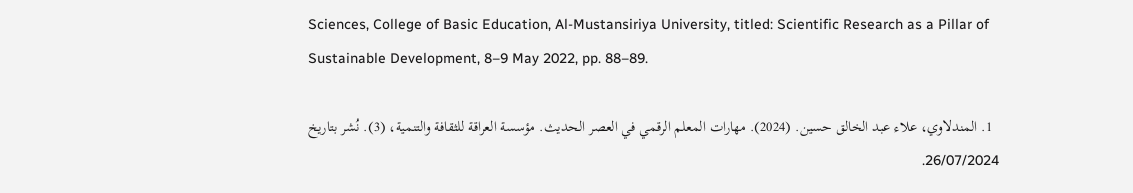Sciences, College of Basic Education, Al-Mustansiriya University, titled: Scientific Research as a Pillar of Sustainable Development, 8–9 May 2022, pp. 88–89.

  1. المندلاوي، علاء عبد الخالق حسين. (2024). مهارات المعلم الرقمي في العصر الحديث. مؤسسة العراقة للثقافة والتنمية، (3). نُشر بتاريخ 26/07/2024.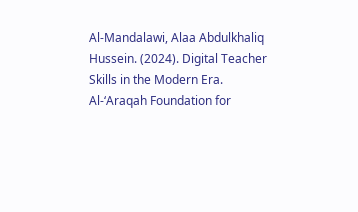Al-Mandalawi, Alaa Abdulkhaliq Hussein. (2024). Digital Teacher Skills in the Modern Era. Al-‘Araqah Foundation for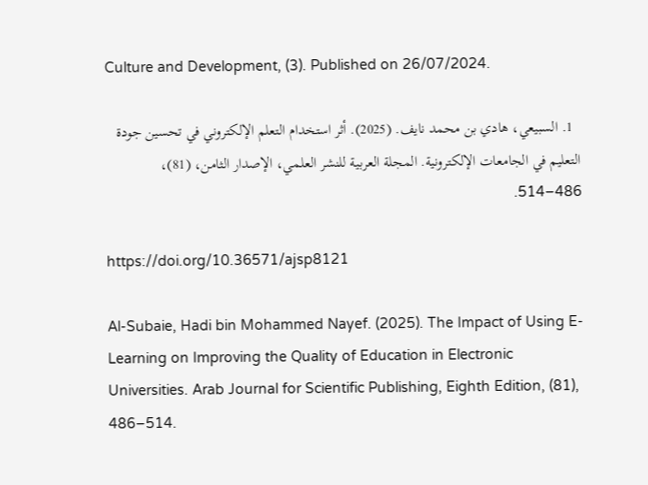Culture and Development, (3). Published on 26/07/2024.

  1. السبيعي، هادي بن محمد نايف. (2025). أثر استخدام التعلم الإلكتروني في تحسين جودة التعليم في الجامعات الإلكترونية. المجلة العربية للنشر العلمي، الإصدار الثامن، (81)، 486–514.

https://doi.org/10.36571/ajsp8121

Al-Subaie, Hadi bin Mohammed Nayef. (2025). The Impact of Using E-Learning on Improving the Quality of Education in Electronic Universities. Arab Journal for Scientific Publishing, Eighth Edition, (81), 486–514.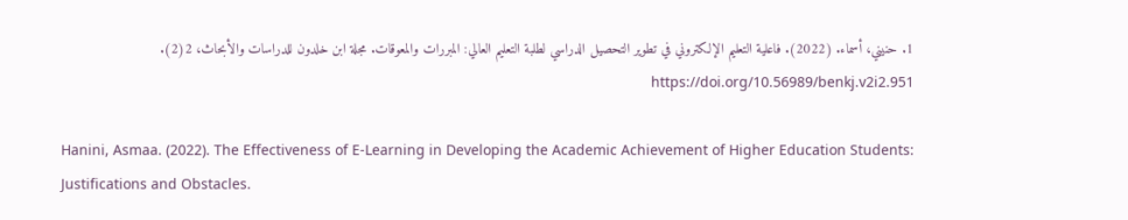1. حنيني، أسماء. (2022). فاعلية التعليم الإلكتروني في تطوير التحصيل الدراسي لطلبة التعليم العالي: المبررات والمعوقات. مجلة ابن خلدون للدراسات والأبحاث، 2(2). https://doi.org/10.56989/benkj.v2i2.951

Hanini, Asmaa. (2022). The Effectiveness of E-Learning in Developing the Academic Achievement of Higher Education Students: Justifications and Obstacles.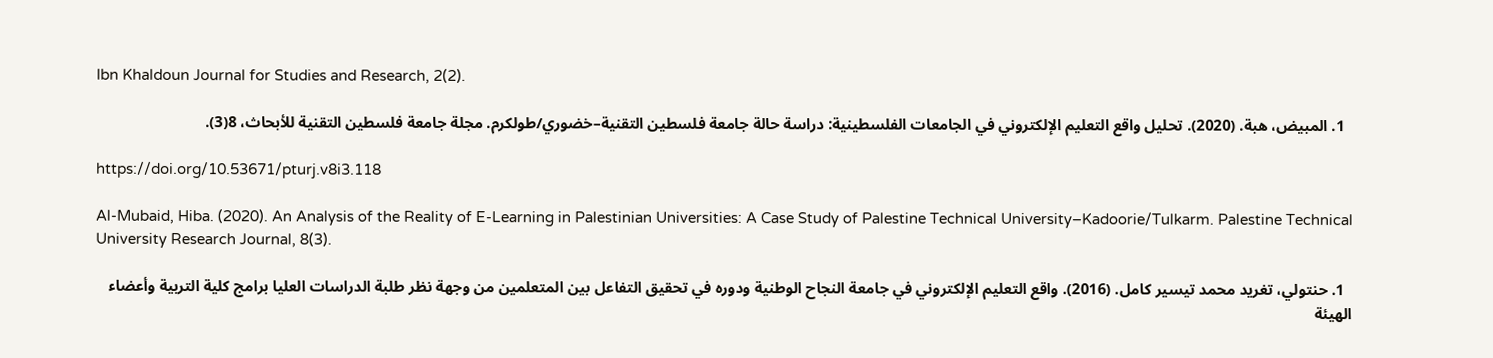Ibn Khaldoun Journal for Studies and Research, 2(2).

  1. المبيض، هبة. (2020). تحليل واقع التعليم الإلكتروني في الجامعات الفلسطينية: دراسة حالة جامعة فلسطين التقنية–خضوري/طولكرم. مجلة جامعة فلسطين التقنية للأبحاث، 8(3).

https://doi.org/10.53671/pturj.v8i3.118

Al-Mubaid, Hiba. (2020). An Analysis of the Reality of E-Learning in Palestinian Universities: A Case Study of Palestine Technical University–Kadoorie/Tulkarm. Palestine Technical University Research Journal, 8(3).

  1. حنتولي، تغريد محمد تيسير كامل. (2016). واقع التعليم الإلكتروني في جامعة النجاح الوطنية ودوره في تحقيق التفاعل بين المتعلمين من وجهة نظر طلبة الدراسات العليا برامج كلية التربية وأعضاء الهيئة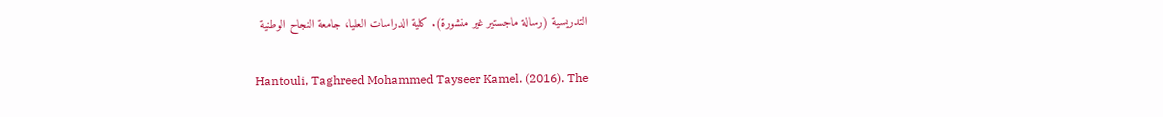التدريسية (رسالة ماجستير غير منشورة). كلية الدراسات العليا، جامعة النجاح الوطنية

Hantouli, Taghreed Mohammed Tayseer Kamel. (2016). The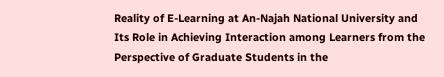Reality of E-Learning at An-Najah National University and Its Role in Achieving Interaction among Learners from the Perspective of Graduate Students in the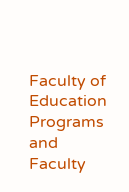Faculty of Education Programs and Faculty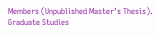Members (Unpublished Master’s Thesis). Graduate Studies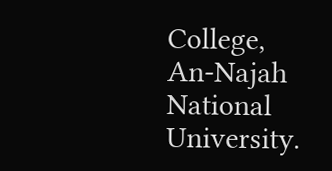College, An-Najah National University.